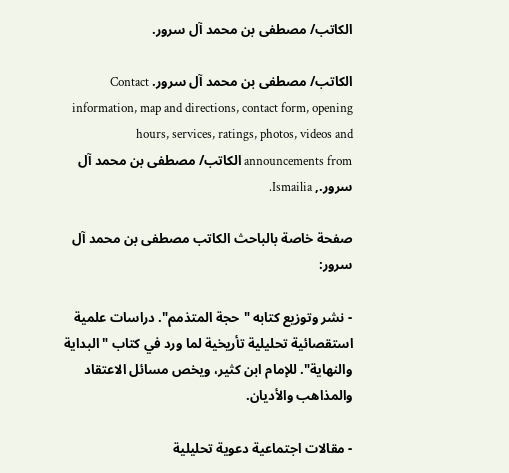الكاتب/ مصطفى بن محمد آل سرور.

الكاتب/ مصطفى بن محمد آل سرور. Contact information, map and directions, contact form, opening hours, services, ratings, photos, videos and announcements from الكاتب/ مصطفى بن محمد آل سرور., Ismailia.

صفحة خاصة بالباحث الكاتب مصطفى بن محمد آل سرور:

- نشر وتوزيع كتابه "حجة المتذمم". دراسات علمية استقصائية تحليلية تأريخية لما ورد في كتاب "البداية والنهاية". للإمام ابن كثير، ويخص مسائل الاعتقاد والمذاهب والأديان.

- مقالات اجتماعية دعوية تحليلية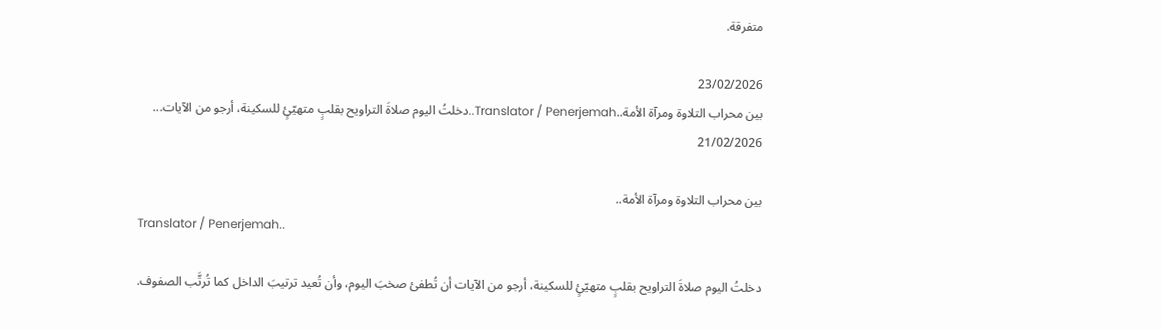متفرقة.

23/02/2026
بين محراب التلاوة ومرآة الأمة..Translator / Penerjemah..دخلتُ اليوم صلاةَ التراويح بقلبٍ متهيّئٍ للسكينة، أرجو من الآيات...
21/02/2026

بين محراب التلاوة ومرآة الأمة..
Translator / Penerjemah..

دخلتُ اليوم صلاةَ التراويح بقلبٍ متهيّئٍ للسكينة، أرجو من الآيات أن تُطفئ صخبَ اليوم، وأن تُعيد ترتيبَ الداخل كما تُرتَّب الصفوف.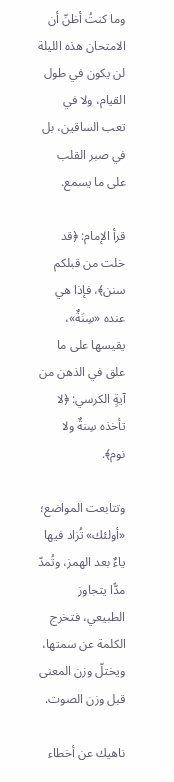وما كنتُ أظنّ أن الامتحان هذه الليلة لن يكون في طول القيام، ولا في تعب الساقين، بل في صبر القلب على ما يسمع.

قرأ الإمام: ﴿قد خلت من قبلكم سنن﴾، فإذا هي عنده «سِنَةٌ»، يقيسها على ما علق في الذهن من آيةٍ الكرسي: ﴿لا تأخذه سِنةٌ ولا نوم﴾.

وتتابعت المواضع؛ «أولئك» تُزاد فيها ياءٌ بعد الهمز، وتُمدّ مدًّا يتجاوز الطبيعي، فتخرج الكلمة عن سمتها، ويختلّ وزن المعنى قبل وزن الصوت.

ناهيك عن أخطاء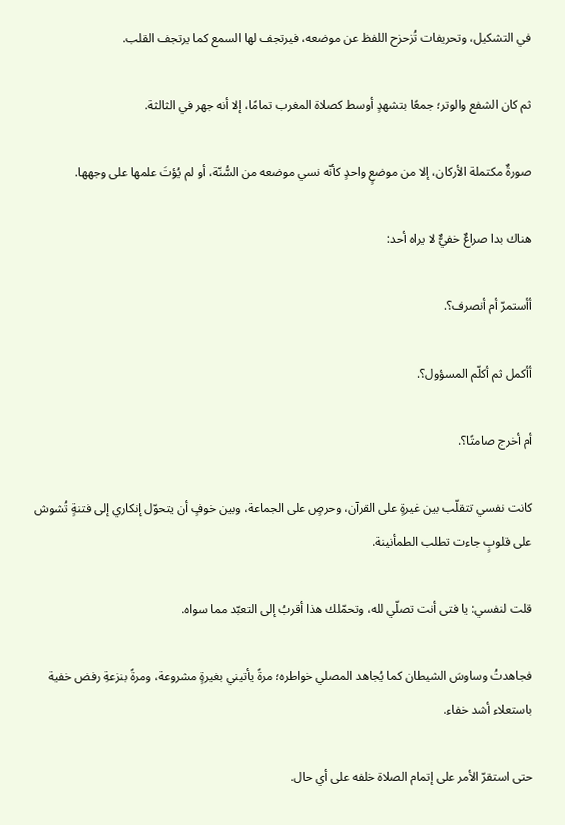في التشكيل، وتحريفات تُزحزح اللفظ عن موضعه، فيرتجف لها السمع كما يرتجف القلب.

ثم كان الشفع والوتر؛ جمعًا بتشهدٍ أوسط كصلاة المغرب تمامًا، إلا أنه جهر في الثالثة.

صورةٌ مكتملة الأركان، إلا من موضعٍ واحدٍ كأنّه نسي موضعه من السُّنّة، أو لم يُؤتَ علمها على وجهها.

هناك بدا صراعٌ خفيٌّ لا يراه أحد:

أأستمرّ أم أنصرف؟.

أأكمل ثم أكلّم المسؤول؟.

أم أخرج صامتًا؟.

كانت نفسي تتقلّب بين غيرةٍ على القرآن، وحرصٍ على الجماعة، وبين خوفٍ أن يتحوّل إنكاري إلى فتنةٍ تُشوش على قلوبٍ جاءت تطلب الطمأنينة.

قلت لنفسي: يا فتى أنت تصلّي لله، وتحمّلك هذا أقربُ إلى التعبّد مما سواه.

فجاهدتُ وساوسَ الشيطان كما يُجاهد المصلي خواطره؛ مرةً يأتيني بغيرةٍ مشروعة، ومرةً بنزعةِ رفض خفية باستعلاء أشد خفاء.

حتى استقرّ الأمر على إتمام الصلاة خلفه على أي حال.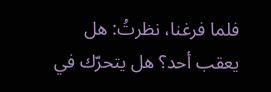فلما فرغنا، نظرتُ: هل يعقب أحد؟ هل يتحرّك في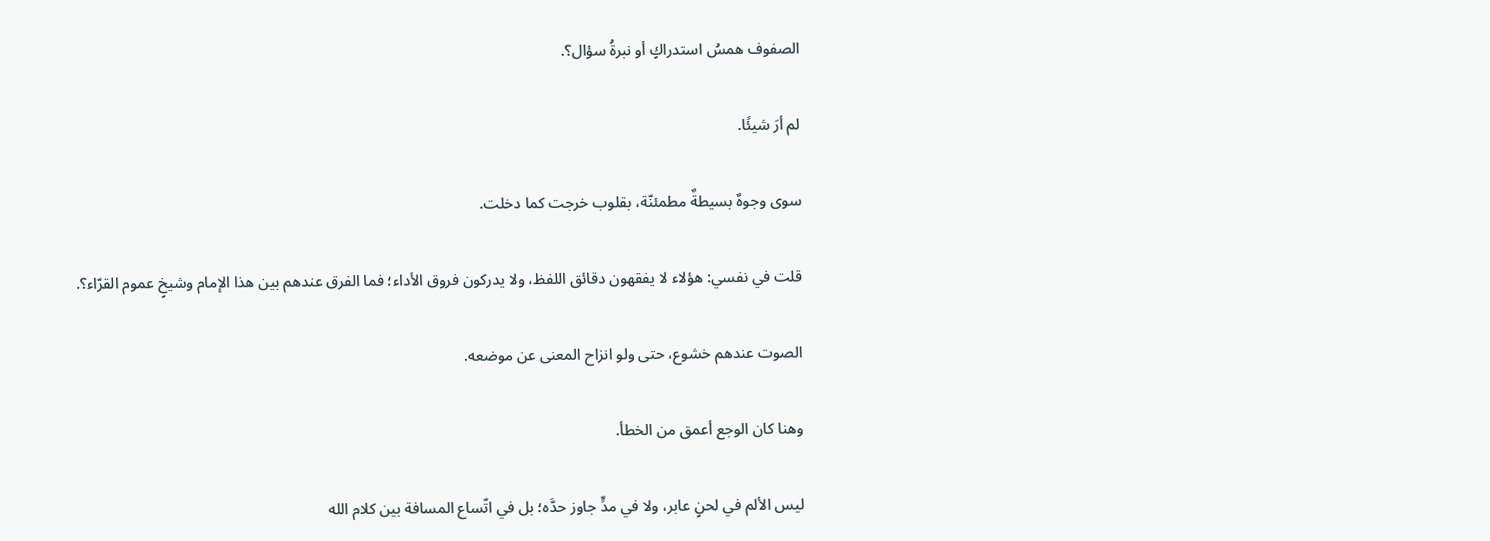الصفوف همسُ استدراكٍ أو نبرةُ سؤال؟.

لم أرَ شيئًا.

سوى وجوهٌ بسيطةٌ مطمئنّة، بقلوب خرجت كما دخلت.

قلت في نفسي: هؤلاء لا يفقهون دقائق اللفظ، ولا يدركون فروق الأداء؛ فما الفرق عندهم بين هذا الإمام وشيخٍ عموم القرّاء؟.

الصوت عندهم خشوع، حتى ولو انزاح المعنى عن موضعه.

وهنا كان الوجع أعمق من الخطأ.

ليس الألم في لحنٍ عابر، ولا في مدٍّ جاوز حدَّه؛ بل في اتّساع المسافة بين كلام الله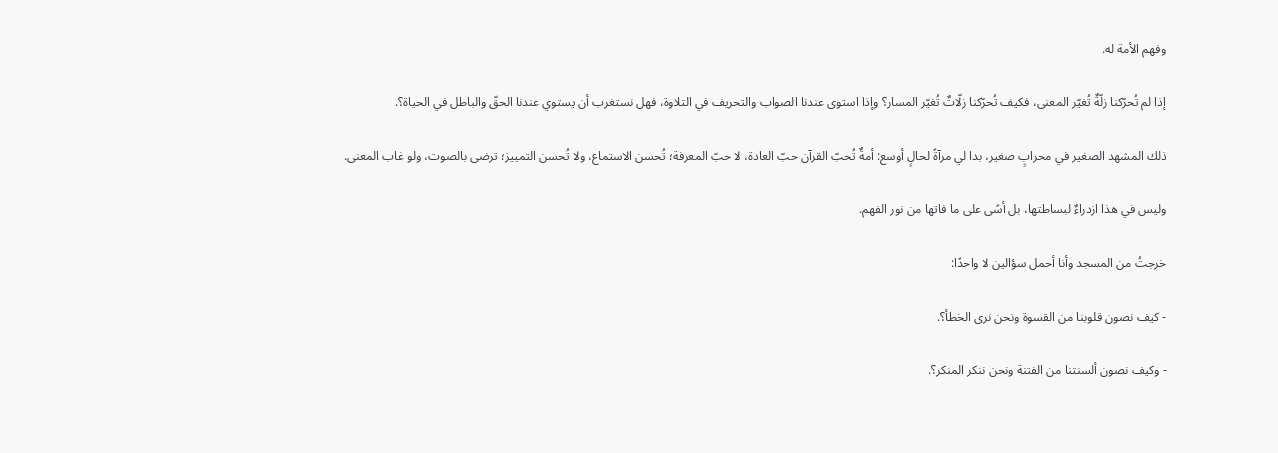وفهم الأمة له.

إذا لم تُحرّكنا زلّةٌ تُغيّر المعنى، فكيف تُحرّكنا زلّاتٌ تُغيّر المسار؟ وإذا استوى عندنا الصواب والتحريف في التلاوة، فهل نستغرب أن يستوي عندنا الحقّ والباطل في الحياة؟.

ذلك المشهد الصغير في محرابٍ صغير، بدا لي مرآةً لحالٍ أوسع: أمةٌ تُحبّ القرآن حبّ العادة، لا حبّ المعرفة؛ تُحسن الاستماع، ولا تُحسن التمييز؛ ترضى بالصوت، ولو غاب المعنى.

وليس في هذا ازدراءٌ لبساطتها، بل أسًى على ما فاتها من نور الفهم.

خرجتُ من المسجد وأنا أحمل سؤالين لا واحدًا:

- كيف نصون قلوبنا من القسوة ونحن نرى الخطأ؟.

- وكيف نصون ألسنتنا من الفتنة ونحن ننكر المنكر؟.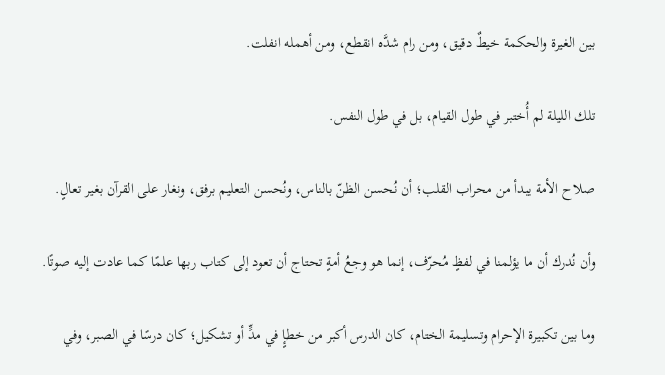بين الغيرة والحكمة خيطٌ دقيق، ومن رام شدَّه انقطع، ومن أهمله انفلت.

تلك الليلة لم أُختبر في طول القيام، بل في طول النفس.

صلاح الأمة يبدأ من محراب القلب؛ أن نُحسن الظنّ بالناس، ونُحسن التعليم برفق، ونغار على القرآن بغير تعالٍ.

وأن نُدرك أن ما يؤلمنا في لفظٍ مُحرّف، إنما هو وجعُ أمةٍ تحتاج أن تعود إلى كتاب ربها علمًا كما عادت إليه صوتًا.

وما بين تكبيرة الإحرام وتسليمة الختام، كان الدرس أكبر من خطإٍ في مدٍّ أو تشكيل؛ كان درسًا في الصبر، وفي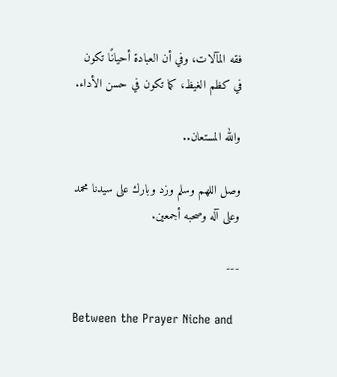فقه المآلات، وفي أن العبادة أحيانًا تكون في كظم الغيظ، كما تكون في حسن الأداء.

والله المستعان..

وصل اللهم وسلم وزد وبارك على سيدنا محمد وعلى آله وصحبه أجمعين.

---

Between the Prayer Niche and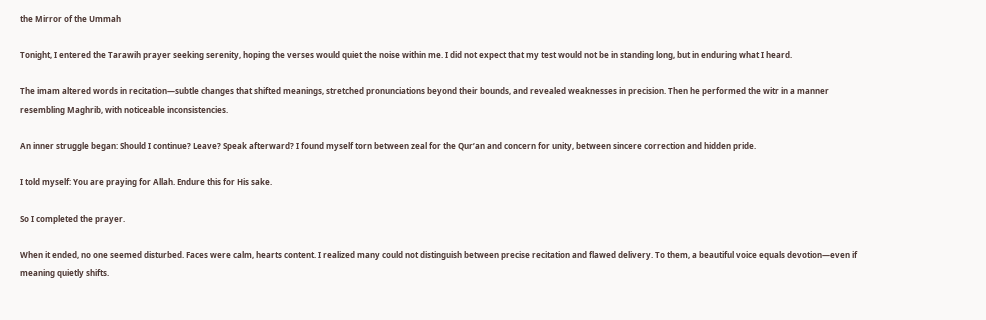the Mirror of the Ummah

Tonight, I entered the Tarawih prayer seeking serenity, hoping the verses would quiet the noise within me. I did not expect that my test would not be in standing long, but in enduring what I heard.

The imam altered words in recitation—subtle changes that shifted meanings, stretched pronunciations beyond their bounds, and revealed weaknesses in precision. Then he performed the witr in a manner resembling Maghrib, with noticeable inconsistencies.

An inner struggle began: Should I continue? Leave? Speak afterward? I found myself torn between zeal for the Qur’an and concern for unity, between sincere correction and hidden pride.

I told myself: You are praying for Allah. Endure this for His sake.

So I completed the prayer.

When it ended, no one seemed disturbed. Faces were calm, hearts content. I realized many could not distinguish between precise recitation and flawed delivery. To them, a beautiful voice equals devotion—even if meaning quietly shifts.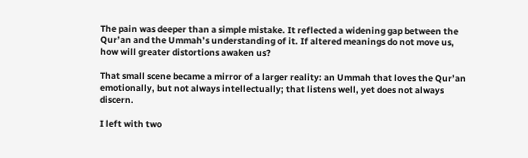The pain was deeper than a simple mistake. It reflected a widening gap between the Qur’an and the Ummah’s understanding of it. If altered meanings do not move us, how will greater distortions awaken us?

That small scene became a mirror of a larger reality: an Ummah that loves the Qur’an emotionally, but not always intellectually; that listens well, yet does not always discern.

I left with two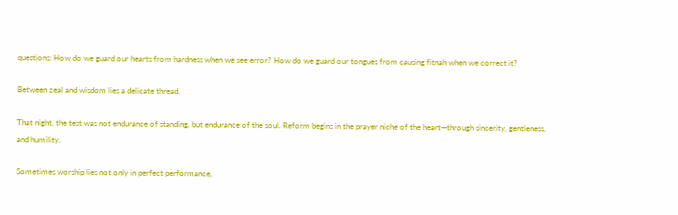questions: How do we guard our hearts from hardness when we see error? How do we guard our tongues from causing fitnah when we correct it?

Between zeal and wisdom lies a delicate thread.

That night, the test was not endurance of standing, but endurance of the soul. Reform begins in the prayer niche of the heart—through sincerity, gentleness, and humility.

Sometimes worship lies not only in perfect performance,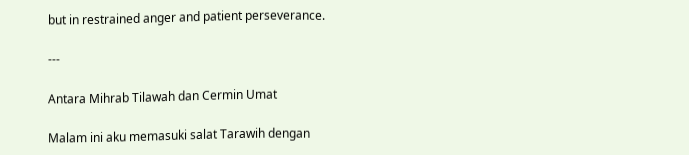but in restrained anger and patient perseverance.

---

Antara Mihrab Tilawah dan Cermin Umat

Malam ini aku memasuki salat Tarawih dengan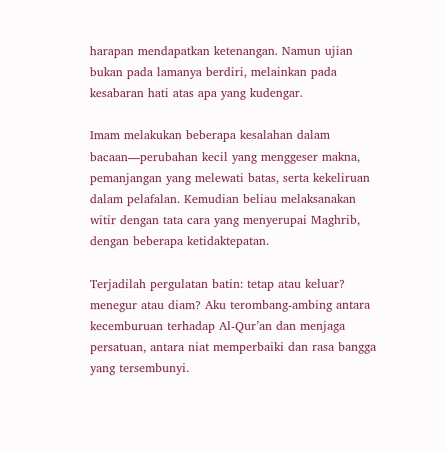harapan mendapatkan ketenangan. Namun ujian bukan pada lamanya berdiri, melainkan pada kesabaran hati atas apa yang kudengar.

Imam melakukan beberapa kesalahan dalam bacaan—perubahan kecil yang menggeser makna, pemanjangan yang melewati batas, serta kekeliruan dalam pelafalan. Kemudian beliau melaksanakan witir dengan tata cara yang menyerupai Maghrib, dengan beberapa ketidaktepatan.

Terjadilah pergulatan batin: tetap atau keluar? menegur atau diam? Aku terombang-ambing antara kecemburuan terhadap Al-Qur’an dan menjaga persatuan, antara niat memperbaiki dan rasa bangga yang tersembunyi.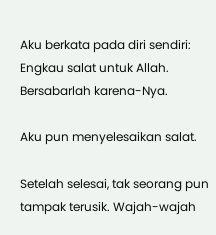Aku berkata pada diri sendiri: Engkau salat untuk Allah. Bersabarlah karena-Nya.

Aku pun menyelesaikan salat.

Setelah selesai, tak seorang pun tampak terusik. Wajah-wajah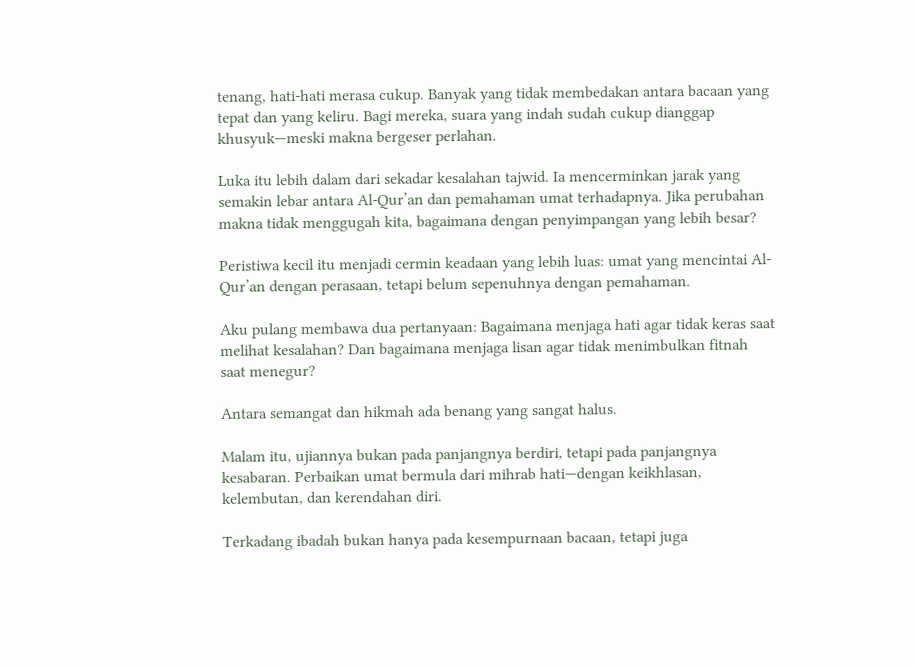tenang, hati-hati merasa cukup. Banyak yang tidak membedakan antara bacaan yang tepat dan yang keliru. Bagi mereka, suara yang indah sudah cukup dianggap khusyuk—meski makna bergeser perlahan.

Luka itu lebih dalam dari sekadar kesalahan tajwid. Ia mencerminkan jarak yang semakin lebar antara Al-Qur’an dan pemahaman umat terhadapnya. Jika perubahan makna tidak menggugah kita, bagaimana dengan penyimpangan yang lebih besar?

Peristiwa kecil itu menjadi cermin keadaan yang lebih luas: umat yang mencintai Al-Qur’an dengan perasaan, tetapi belum sepenuhnya dengan pemahaman.

Aku pulang membawa dua pertanyaan: Bagaimana menjaga hati agar tidak keras saat melihat kesalahan? Dan bagaimana menjaga lisan agar tidak menimbulkan fitnah saat menegur?

Antara semangat dan hikmah ada benang yang sangat halus.

Malam itu, ujiannya bukan pada panjangnya berdiri, tetapi pada panjangnya kesabaran. Perbaikan umat bermula dari mihrab hati—dengan keikhlasan, kelembutan, dan kerendahan diri.

Terkadang ibadah bukan hanya pada kesempurnaan bacaan, tetapi juga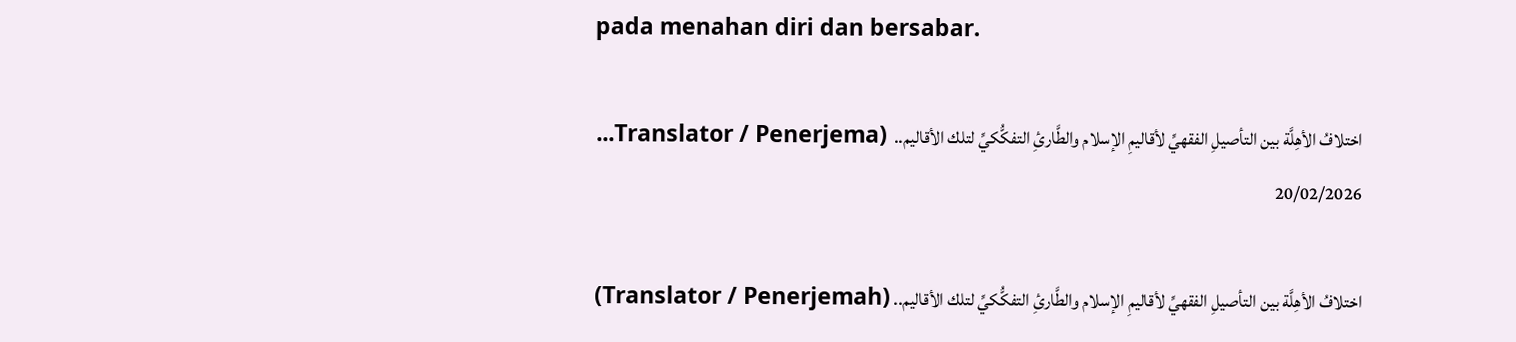pada menahan diri dan bersabar.

اختلافُ الأهِلَّة بين التأصيلِ الفقهيِّ لأقاليمِ الإسلام والطَّارئِ التفكُّكيِّ لتلك الأقاليم..  (Translator / Penerjema...
20/02/2026

اختلافُ الأهِلَّة بين التأصيلِ الفقهيِّ لأقاليمِ الإسلام والطَّارئِ التفكُّكيِّ لتلك الأقاليم.. (Translator / Penerjemah)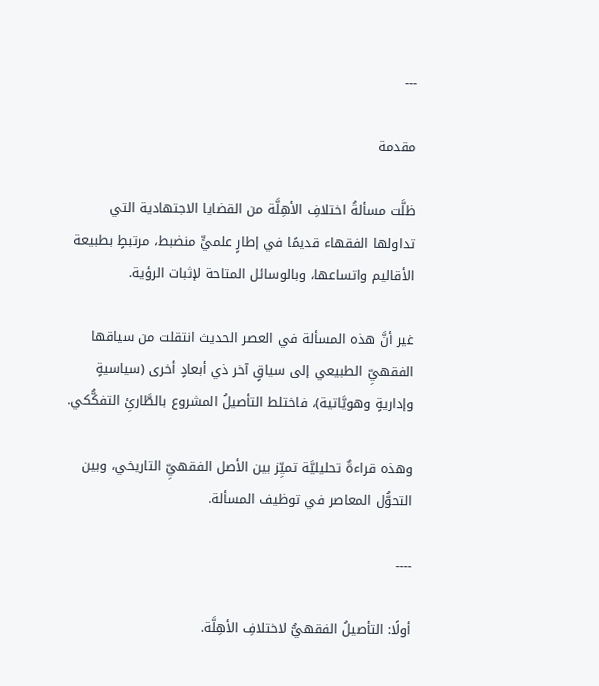---

مقدمة

ظلَّت مسألةُ اختلافِ الأهِلَّة من القضايا الاجتهادية التي تداولها الفقهاء قديمًا في إطارٍ علميٍّ منضبط، مرتبطٍ بطبيعة الأقاليم واتساعها، وبالوسائل المتاحة لإثبات الرؤية.

غير أنَّ هذه المسألة في العصر الحديث انتقلت من سياقها الفقهيِّ الطبيعي إلى سياقٍ آخر ذي أبعادٍ أخرى (سياسيةٍ وإداريةٍ وهويَّاتية)، فاختلط التأصيلُ المشروع بالطَّارئِ التفكُّكي.

وهذه قراءةٌ تحليليَّة تميِّز بين الأصل الفقهيِّ التاريخي، وبين التحوُّل المعاصر في توظيف المسألة.

----

أولًا: التأصيلُ الفقهيُّ لاختلافِ الأهِلَّة.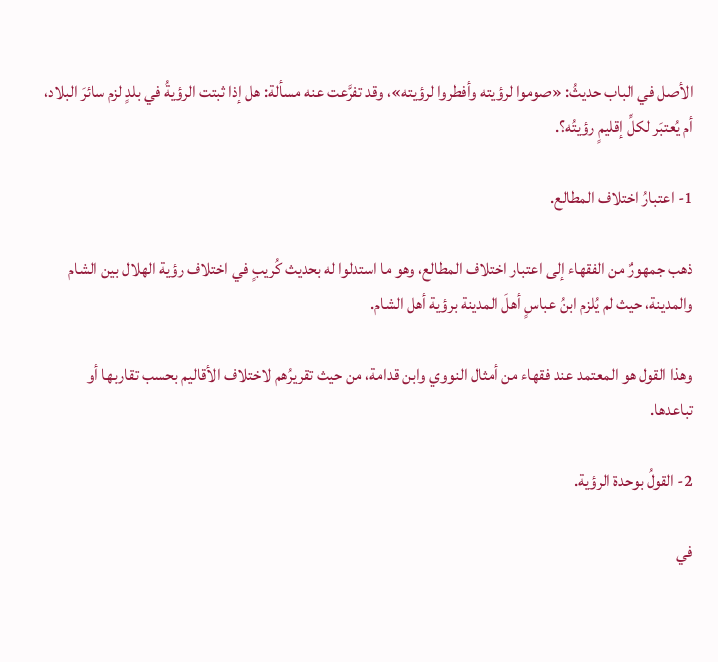الأصل في الباب حديثُ: «صوموا لرؤيته وأفطروا لرؤيته»، وقد تفرَّعت عنه مسألة: هل إذا ثبتت الرؤيةُ في بلدٍ لزم سائرَ البلاد، أم يُعتبَر لكلِّ إقليمٍ رؤيتُه؟.

1- اعتبارُ اختلاف المطالع.

ذهب جمهورٌ من الفقهاء إلى اعتبار اختلاف المطالع، وهو ما استدلوا له بحديث كُريبٍ في اختلاف رؤية الهلال بين الشام والمدينة، حيث لم يُلزم ابنُ عباسٍ أهلَ المدينة برؤية أهل الشام.

وهذا القول هو المعتمد عند فقهاء من أمثال النووي وابن قدامة، من حيث تقريرُهم لاختلاف الأقاليم بحسب تقاربها أو تباعدها.

2- القولُ بوحدة الرؤية.

في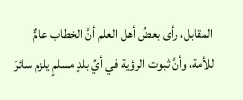المقابل، رأى بعضُ أهل العلم أنَّ الخطاب عامٌّ للأمة، وأنَّ ثبوت الرؤية في أيِّ بلدٍ مسلمٍ يلزم سائرَ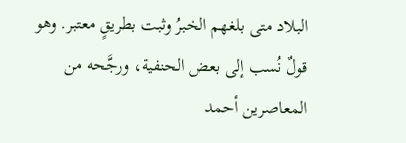البلاد متى بلغهم الخبرُ وثبت بطريقٍ معتبر. وهو قولٌ نُسب إلى بعض الحنفية، ورجَّحه من المعاصرين أحمد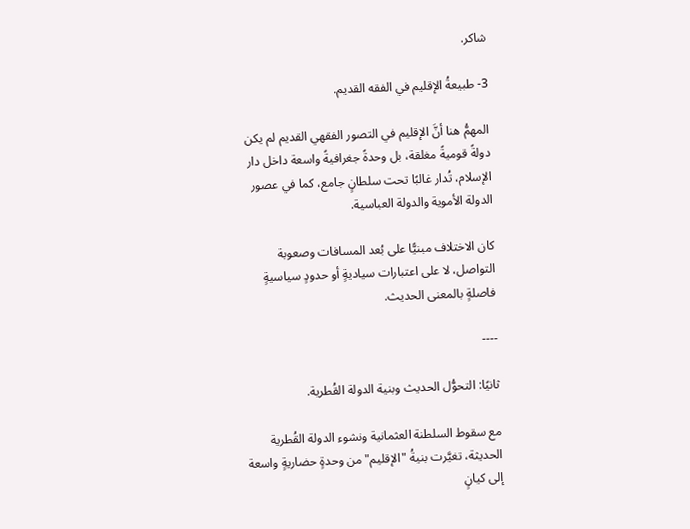شاكر.

3- طبيعةُ الإقليم في الفقه القديم.

المهمُّ هنا أنَّ الإقليم في التصور الفقهي القديم لم يكن دولةً قوميةً مغلقة، بل وحدةً جغرافيةً واسعة داخل دار الإسلام، تُدار غالبًا تحت سلطانٍ جامع، كما في عصور الدولة الأموية والدولة العباسية.

كان الاختلاف مبنيًّا على بُعد المسافات وصعوبة التواصل، لا على اعتبارات سياديةٍ أو حدودٍ سياسيةٍ فاصلةٍ بالمعنى الحديث.

----

ثانيًا: التحوُّل الحديث وبنية الدولة القُطرية.

مع سقوط السلطنة العثمانية ونشوء الدولة القُطرية الحديثة، تغيَّرت بنيةُ "الإقليم" من وحدةٍ حضاريةٍ واسعة إلى كيانٍ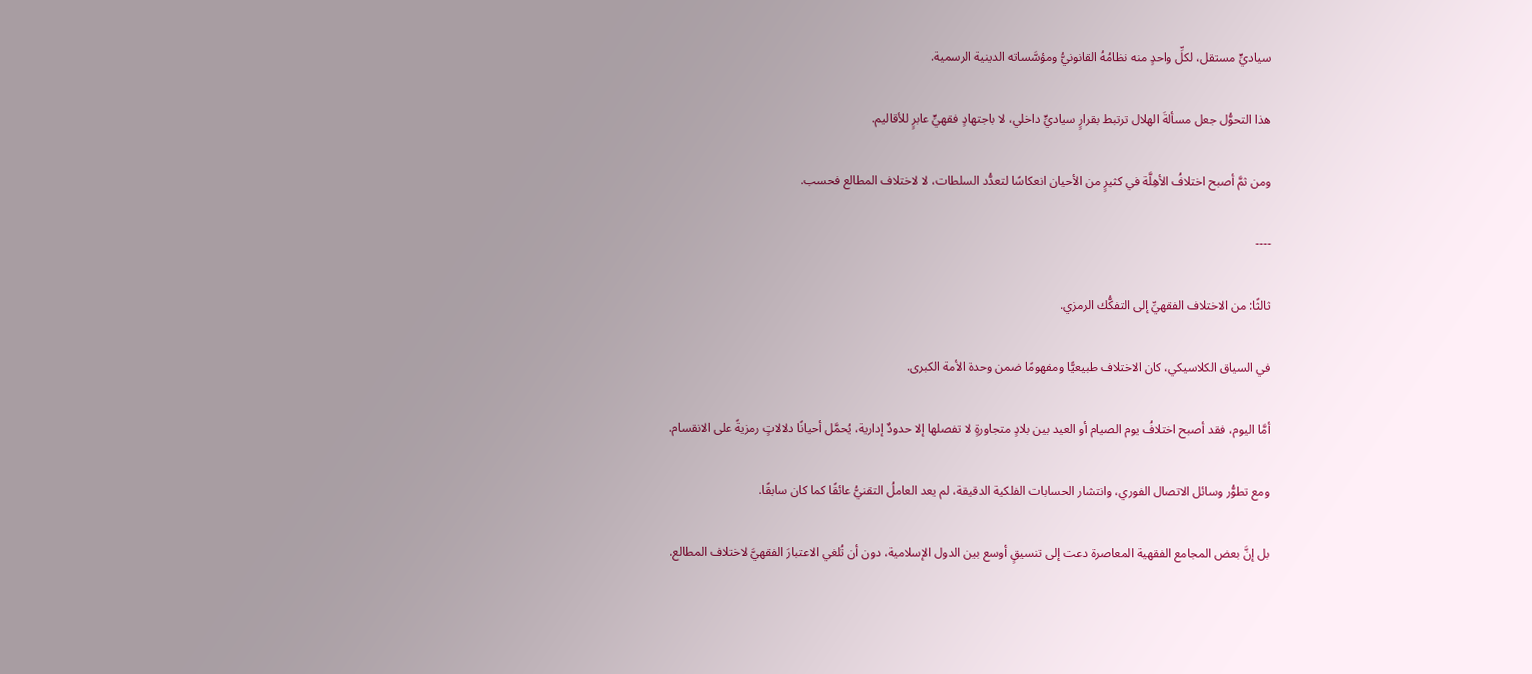سياديٍّ مستقل، لكلِّ واحدٍ منه نظامُهُ القانونيُّ ومؤسَّساته الدينية الرسمية.

هذا التحوُّل جعل مسألةَ الهلال ترتبط بقرارٍ سياديٍّ داخلي، لا باجتهادٍ فقهيٍّ عابرٍ للأقاليم.

ومن ثمَّ أصبح اختلافُ الأهِلَّة في كثيرٍ من الأحيان انعكاسًا لتعدُّد السلطات، لا لاختلاف المطالع فحسب.

----

ثالثًا: من الاختلاف الفقهيِّ إلى التفكُّك الرمزي.

في السياق الكلاسيكي، كان الاختلاف طبيعيًّا ومفهومًا ضمن وحدة الأمة الكبرى.

أمَّا اليوم، فقد أصبح اختلافُ يوم الصيام أو العيد بين بلادٍ متجاورةٍ لا تفصلها إلا حدودٌ إدارية، يُحمَّل أحيانًا دلالاتٍ رمزيةً على الانقسام.

ومع تطوُّر وسائل الاتصال الفوري، وانتشار الحسابات الفلكية الدقيقة، لم يعد العاملُ التقنيُّ عائقًا كما كان سابقًا.

بل إنَّ بعض المجامع الفقهية المعاصرة دعت إلى تنسيقٍ أوسع بين الدول الإسلامية، دون أن تُلغي الاعتبارَ الفقهيَّ لاختلاف المطالع.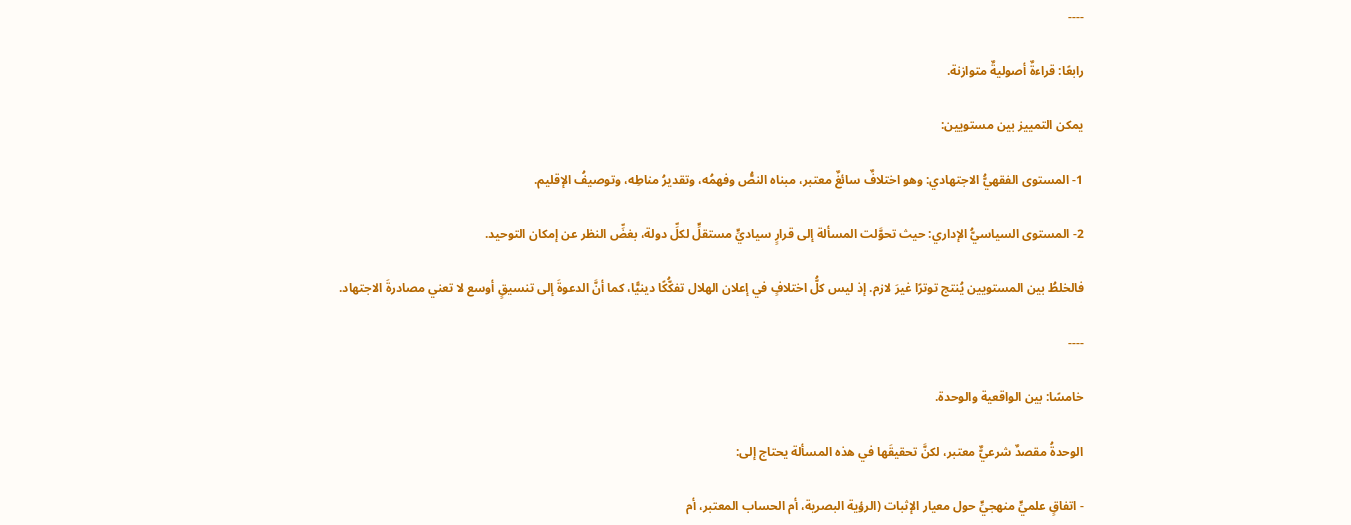----

رابعًا: قراءةٌ أصوليةٌ متوازنة.

يمكن التمييز بين مستويين:

1- المستوى الفقهيُّ الاجتهادي: وهو اختلافٌ سائغٌ معتبر، مبناه النصُّ وفهمُه، وتقديرُ مناطِه، وتوصيفُ الإقليم.

2- المستوى السياسيُّ الإداري: حيث تحوَّلت المسألة إلى قرارٍ سياديٍّ مستقلٍّ لكلِّ دولة، بغضِّ النظر عن إمكان التوحيد.

فالخلطُ بين المستويين يُنتج توترًا غيرَ لازم. إذ ليس كلُّ اختلافٍ في إعلان الهلال تفكُّكًا دينيًّا، كما أنَّ الدعوةَ إلى تنسيقٍ أوسع لا تعني مصادرةَ الاجتهاد.

----

خامسًا: بين الواقعية والوحدة.

الوحدةُ مقصدٌ شرعيٌّ معتبر، لكنَّ تحقيقَها في هذه المسألة يحتاج إلى:

- اتفاقٍ علميٍّ منهجيٍّ حول معيار الإثبات (الرؤية البصرية، أم الحساب المعتبر، أم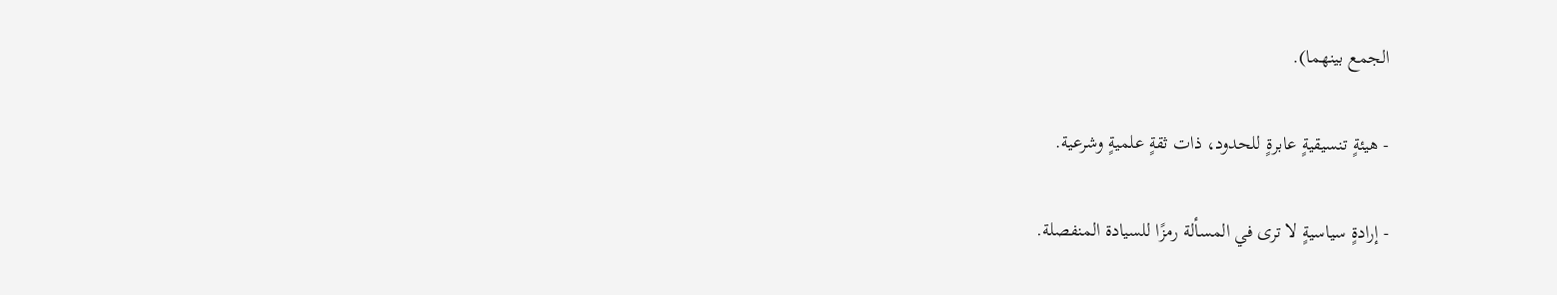الجمع بينهما).

- هيئةٍ تنسيقيةٍ عابرةٍ للحدود، ذات ثقةٍ علميةٍ وشرعية.

- إرادةٍ سياسيةٍ لا ترى في المسألة رمزًا للسيادة المنفصلة.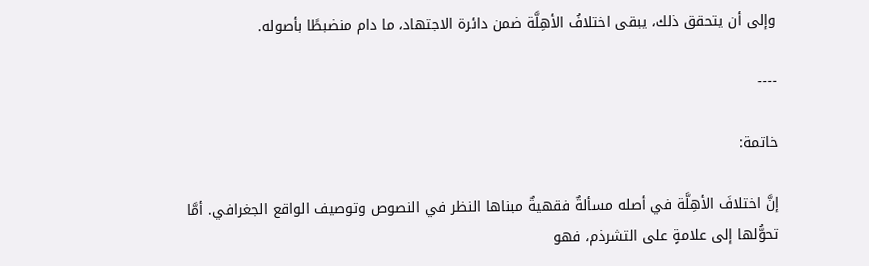وإلى أن يتحقق ذلك، يبقى اختلافُ الأهِلَّة ضمن دائرة الاجتهاد، ما دام منضبطًا بأصوله.

----

خاتمة:

إنَّ اختلافَ الأهِلَّة في أصله مسألةٌ فقهيةٌ مبناها النظر في النصوص وتوصيف الواقع الجغرافي. أمَّا تحوُّلها إلى علامةٍ على التشرذم، فهو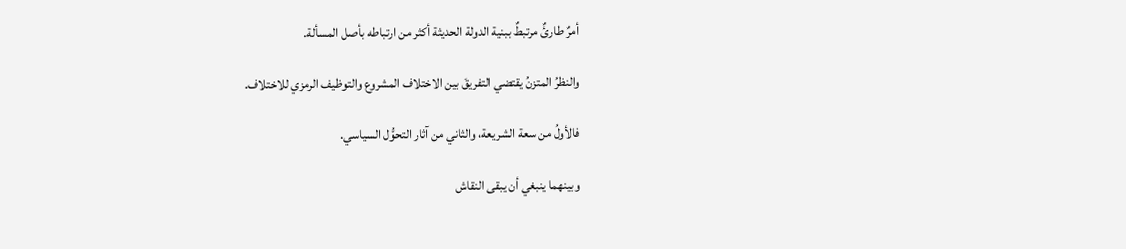أمرٌ طارئٌ مرتبطٌ ببنية الدولة الحديثة أكثر من ارتباطه بأصل المسألة.

والنظرُ المتزنُ يقتضي التفريقَ بين الاختلاف المشروع والتوظيف الرمزي للاختلاف.

فالأولُ من سعة الشريعة، والثاني من آثار التحوُّل السياسي.

وبينهما ينبغي أن يبقى النقاش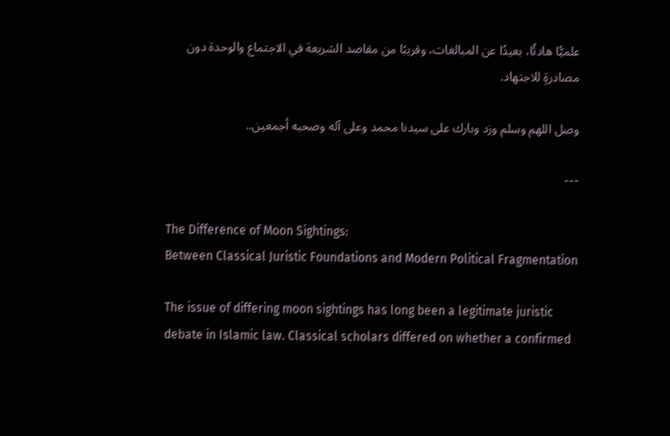علميًّا هادئًا، بعيدًا عن المبالغات، وقريبًا من مقاصد الشريعة في الاجتماع والوحدة دون مصادرةٍ للاجتهاد.

وصل اللهم وسلم وزد وبارك على سيدنا محمد وعلى آله وصحبه أجمعين..

---

The Difference of Moon Sightings:
Between Classical Juristic Foundations and Modern Political Fragmentation

The issue of differing moon sightings has long been a legitimate juristic debate in Islamic law. Classical scholars differed on whether a confirmed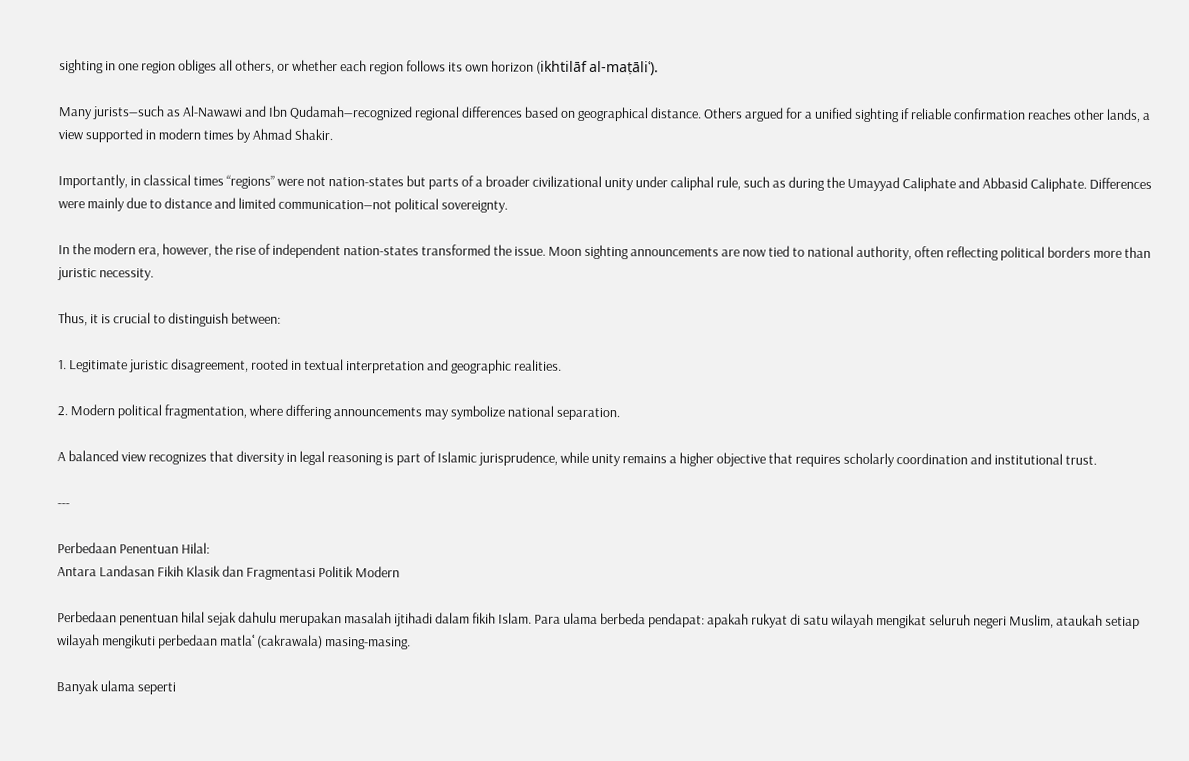sighting in one region obliges all others, or whether each region follows its own horizon (ikhtilāf al-maṭāliʿ).

Many jurists—such as Al-Nawawi and Ibn Qudamah—recognized regional differences based on geographical distance. Others argued for a unified sighting if reliable confirmation reaches other lands, a view supported in modern times by Ahmad Shakir.

Importantly, in classical times “regions” were not nation-states but parts of a broader civilizational unity under caliphal rule, such as during the Umayyad Caliphate and Abbasid Caliphate. Differences were mainly due to distance and limited communication—not political sovereignty.

In the modern era, however, the rise of independent nation-states transformed the issue. Moon sighting announcements are now tied to national authority, often reflecting political borders more than juristic necessity.

Thus, it is crucial to distinguish between:

1. Legitimate juristic disagreement, rooted in textual interpretation and geographic realities.

2. Modern political fragmentation, where differing announcements may symbolize national separation.

A balanced view recognizes that diversity in legal reasoning is part of Islamic jurisprudence, while unity remains a higher objective that requires scholarly coordination and institutional trust.

---

Perbedaan Penentuan Hilal:
Antara Landasan Fikih Klasik dan Fragmentasi Politik Modern

Perbedaan penentuan hilal sejak dahulu merupakan masalah ijtihadi dalam fikih Islam. Para ulama berbeda pendapat: apakah rukyat di satu wilayah mengikat seluruh negeri Muslim, ataukah setiap wilayah mengikuti perbedaan matlaʿ (cakrawala) masing-masing.

Banyak ulama seperti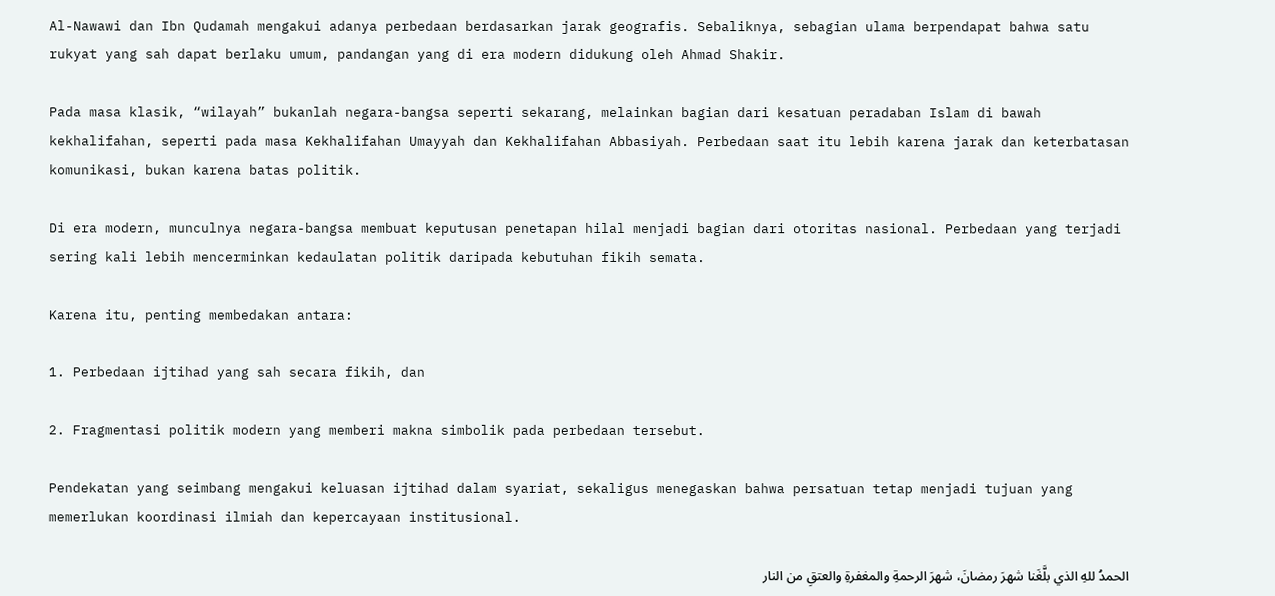Al-Nawawi dan Ibn Qudamah mengakui adanya perbedaan berdasarkan jarak geografis. Sebaliknya, sebagian ulama berpendapat bahwa satu rukyat yang sah dapat berlaku umum, pandangan yang di era modern didukung oleh Ahmad Shakir.

Pada masa klasik, “wilayah” bukanlah negara-bangsa seperti sekarang, melainkan bagian dari kesatuan peradaban Islam di bawah kekhalifahan, seperti pada masa Kekhalifahan Umayyah dan Kekhalifahan Abbasiyah. Perbedaan saat itu lebih karena jarak dan keterbatasan komunikasi, bukan karena batas politik.

Di era modern, munculnya negara-bangsa membuat keputusan penetapan hilal menjadi bagian dari otoritas nasional. Perbedaan yang terjadi sering kali lebih mencerminkan kedaulatan politik daripada kebutuhan fikih semata.

Karena itu, penting membedakan antara:

1. Perbedaan ijtihad yang sah secara fikih, dan

2. Fragmentasi politik modern yang memberi makna simbolik pada perbedaan tersebut.

Pendekatan yang seimbang mengakui keluasan ijtihad dalam syariat, sekaligus menegaskan bahwa persatuan tetap menjadi tujuan yang memerlukan koordinasi ilmiah dan kepercayaan institusional.

الحمدُ للهِ الذي بلَّغَنا شهرَ رمضانَ، شهرَ الرحمةِ والمغفرةِ والعتقِ من النار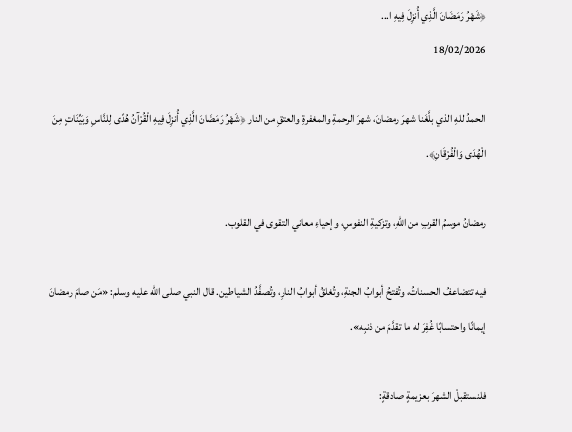﴿شَهْرُ رَمَضَانَ الَّذِي أُنزِلَ فِيهِ ا...
18/02/2026

الحمدُ للهِ الذي بلَّغَنا شهرَ رمضانَ، شهرَ الرحمةِ والمغفرةِ والعتقِ من النار ﴿شَهْرُ رَمَضَانَ الَّذِي أُنزِلَ فِيهِ الْقُرْآنُ هُدًى لِلنَّاسِ وَبَيِّنَاتٍ مِنَ الْهُدَى وَالْفُرْقَانِ﴾.

رمضانُ موسمُ القربِ من اللهِ، وتزكيةِ النفوسِ، وإحياءِ معاني التقوى في القلوب.

فيه تتضاعفُ الحسناتُ، وتُفتحُ أبوابُ الجنةِ، وتُغلقُ أبوابُ النارِ، وتُصفَّدُ الشياطين. قال النبي صلى الله عليه وسلم: «مَن صامَ رمضانَ إيمانًا واحتسابًا غُفِرَ له ما تقدَّمَ من ذنبِه».

فلنستقبلْ الشهرَ بعزيمةٍ صادقةٍ: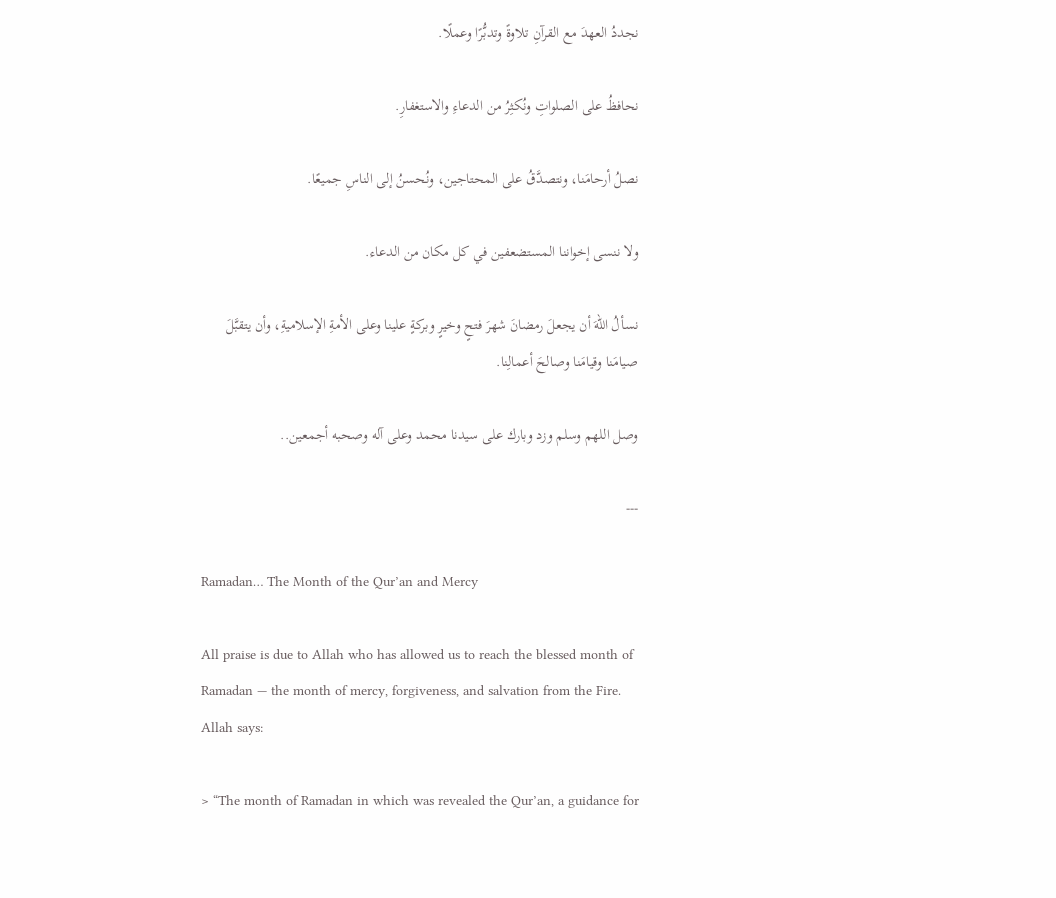نجددُ العهدَ مع القرآنِ تلاوةً وتدبُّرًا وعملًا.

نحافظُ على الصلواتِ ونُكثِرُ من الدعاءِ والاستغفارِ.

نصلُ أرحامَنا، ونتصدَّقُ على المحتاجين، ونُحسنُ إلى الناسِ جميعًا.

ولا ننسى إخواننا المستضعفين في كل مكان من الدعاء.

نسألُ اللهَ أن يجعلَ رمضانَ شهرَ فتحٍ وخيرٍ وبركةٍ علينا وعلى الأمةِ الإسلاميةِ، وأن يتقبَّلَ صيامَنا وقيامَنا وصالحَ أعمالِنا.

وصل اللهم وسلم وزد وبارك على سيدنا محمد وعلى آله وصحبه أجمعين..

---

Ramadan… The Month of the Qur’an and Mercy

All praise is due to Allah who has allowed us to reach the blessed month of Ramadan — the month of mercy, forgiveness, and salvation from the Fire. Allah says:

> “The month of Ramadan in which was revealed the Qur’an, a guidance for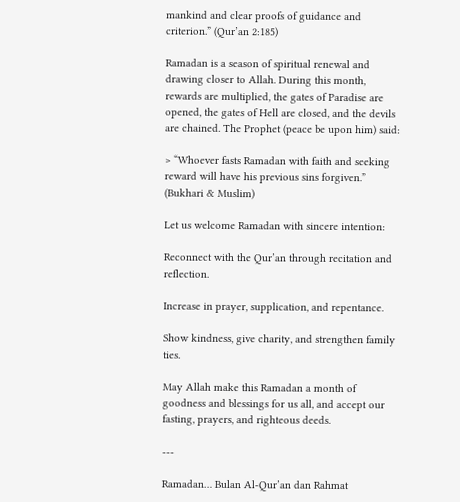mankind and clear proofs of guidance and criterion.” (Qur’an 2:185)

Ramadan is a season of spiritual renewal and drawing closer to Allah. During this month, rewards are multiplied, the gates of Paradise are opened, the gates of Hell are closed, and the devils are chained. The Prophet (peace be upon him) said:

> “Whoever fasts Ramadan with faith and seeking reward will have his previous sins forgiven.” (Bukhari & Muslim)

Let us welcome Ramadan with sincere intention:

Reconnect with the Qur’an through recitation and reflection.

Increase in prayer, supplication, and repentance.

Show kindness, give charity, and strengthen family ties.

May Allah make this Ramadan a month of goodness and blessings for us all, and accept our fasting, prayers, and righteous deeds.

---

Ramadan… Bulan Al-Qur’an dan Rahmat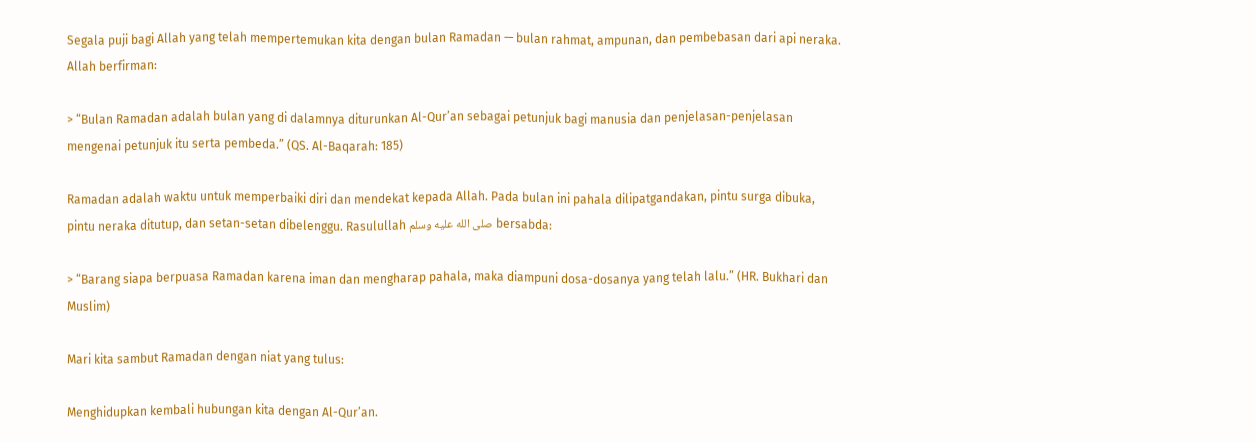Segala puji bagi Allah yang telah mempertemukan kita dengan bulan Ramadan — bulan rahmat, ampunan, dan pembebasan dari api neraka. Allah berfirman:

> “Bulan Ramadan adalah bulan yang di dalamnya diturunkan Al-Qur’an sebagai petunjuk bagi manusia dan penjelasan-penjelasan mengenai petunjuk itu serta pembeda.” (QS. Al-Baqarah: 185)

Ramadan adalah waktu untuk memperbaiki diri dan mendekat kepada Allah. Pada bulan ini pahala dilipatgandakan, pintu surga dibuka, pintu neraka ditutup, dan setan-setan dibelenggu. Rasulullah صلى الله عليه وسلم bersabda:

> “Barang siapa berpuasa Ramadan karena iman dan mengharap pahala, maka diampuni dosa-dosanya yang telah lalu.” (HR. Bukhari dan Muslim)

Mari kita sambut Ramadan dengan niat yang tulus:

Menghidupkan kembali hubungan kita dengan Al-Qur’an.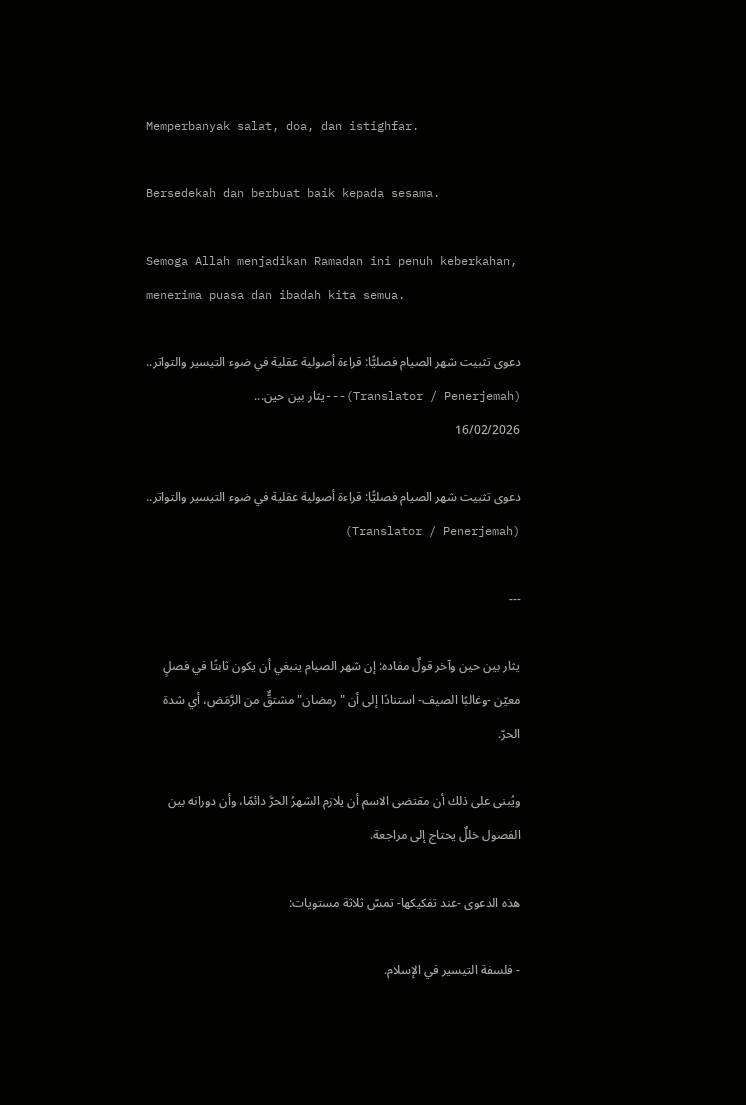Memperbanyak salat, doa, dan istighfar.

Bersedekah dan berbuat baik kepada sesama.

Semoga Allah menjadikan Ramadan ini penuh keberkahan, menerima puasa dan ibadah kita semua.

دعوى تثبيت شهر الصيام فصليًّا: قراءة أصولية عقلية في ضوء التيسير والتواتر.. (Translator / Penerjemah)---يثار بين حين...
16/02/2026

دعوى تثبيت شهر الصيام فصليًّا: قراءة أصولية عقلية في ضوء التيسير والتواتر.. (Translator / Penerjemah)

---

يثار بين حين وآخر قولٌ مفاده: إن شهر الصيام ينبغي أن يكون ثابتًا في فصلٍ معيّن -وغالبًا الصيف- استنادًا إلى أن "رمضان" مشتقٌّ من الرَّمَض، أي شدة الحرّ.

ويُبنى على ذلك أن مقتضى الاسم أن يلازم الشهرُ الحرَّ دائمًا، وأن دورانه بين الفصول خللٌ يحتاج إلى مراجعة.

هذه الدعوى -عند تفكيكها- تمسّ ثلاثة مستويات:

- فلسفة التيسير في الإسلام.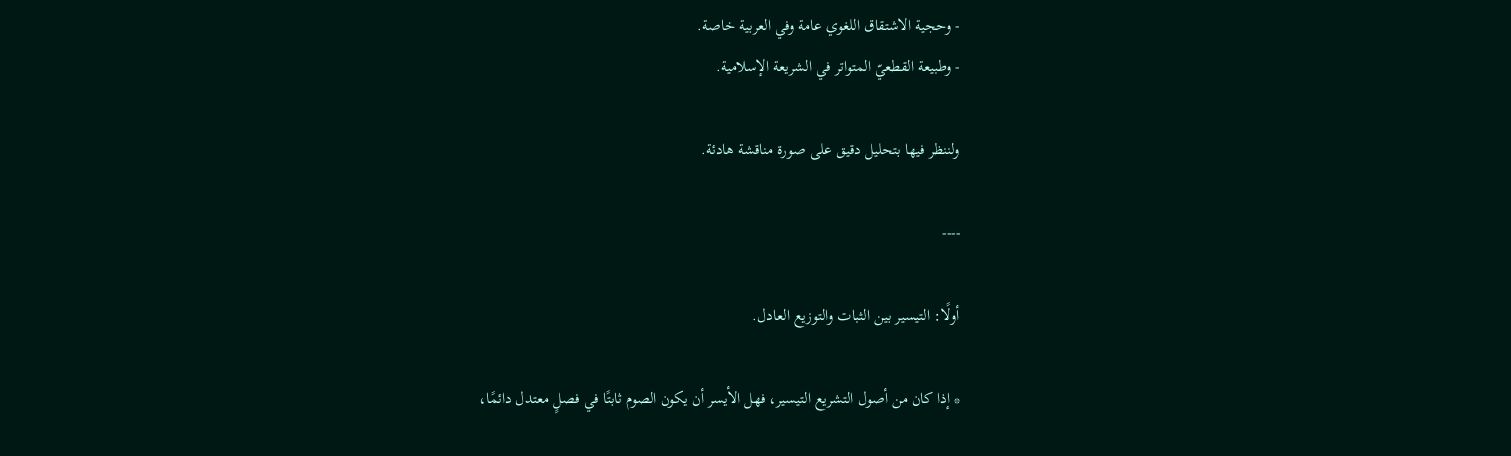- وحجية الاشتقاق اللغوي عامة وفي العربية خاصة.
- وطبيعة القطعيّ المتواتر في الشريعة الإسلامية.

ولننظر فيها بتحليل دقيق على صورة مناقشة هادئة.

----

أولًا: التيسير بين الثبات والتوزيع العادل.

* إذا كان من أصول التشريع التيسير، فهل الأيسر أن يكون الصوم ثابتًا في فصلٍ معتدل دائمًا،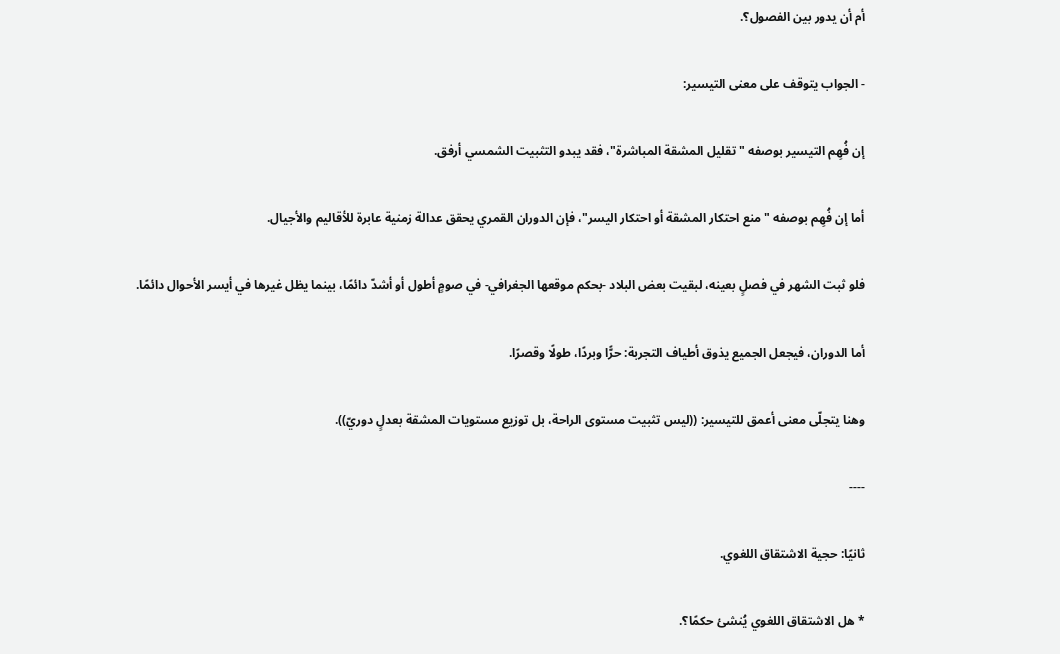أم أن يدور بين الفصول؟.

- الجواب يتوقف على معنى التيسير:

إن فُهِم التيسير بوصفه "تقليل المشقة المباشرة"، فقد يبدو التثبيت الشمسي أرفق.

أما إن فُهِم بوصفه "منع احتكار المشقة أو احتكار اليسر"، فإن الدوران القمري يحقق عدالة زمنية عابرة للأقاليم والأجيال.

فلو ثبت الشهر في فصلٍ بعينه، لبقيت بعض البلاد -بحكم موقعها الجغرافي- في صومٍ أطول أو أشدّ دائمًا، بينما يظل غيرها في أيسر الأحوال دائمًا.

أما الدوران، فيجعل الجميع يذوق أطياف التجربة: حرًّا وبردًا، طولًا وقصرًا.

وهنا يتجلّى معنى أعمق للتيسير: ((ليس تثبيت مستوى الراحة، بل توزيع مستويات المشقة بعدلٍ دوريّ)).

----

ثانيًا: حجية الاشتقاق اللغوي.

* هل الاشتقاق اللغوي يُنشئ حكمًا؟.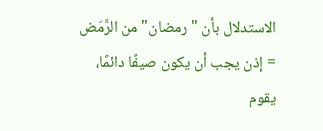الاستدلال بأن "رمضان" من الرَّمَض = إذن يجب أن يكون صيفًا دائمًا، يقوم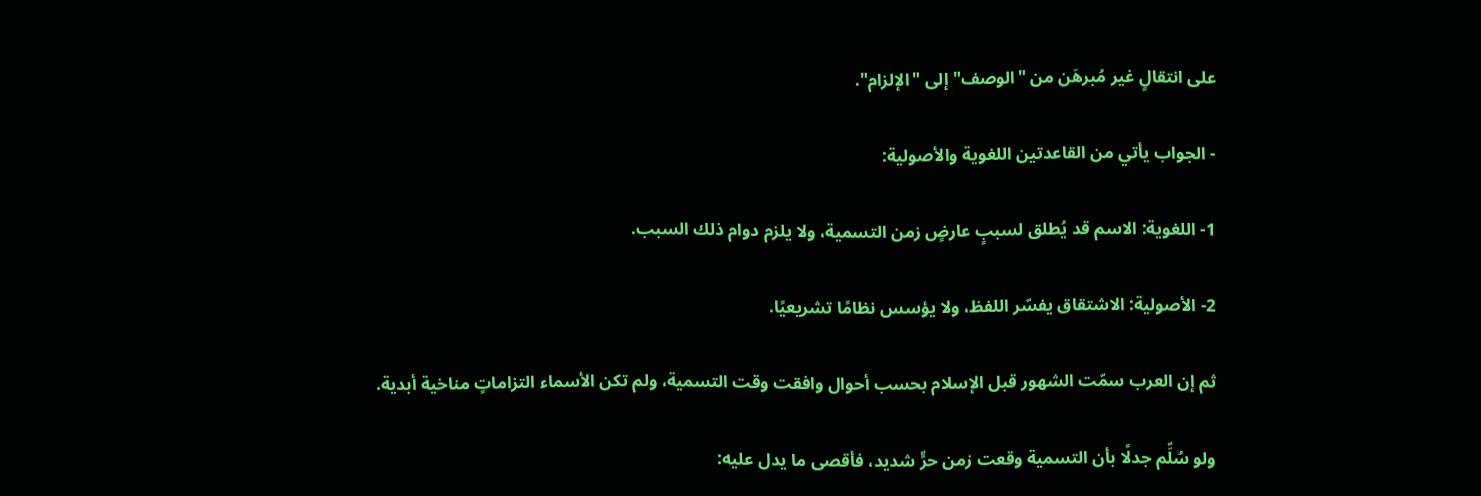على انتقالٍ غير مُبرهَن من "الوصف" إلى "الإلزام".

- الجواب يأتي من القاعدتين اللغوية والأصولية:

1- اللغوية: الاسم قد يُطلق لسببٍ عارضٍ زمن التسمية، ولا يلزم دوام ذلك السبب.

2- الأصولية: الاشتقاق يفسّر اللفظ، ولا يؤسس نظامًا تشريعيًا.

ثم إن العرب سمّت الشهور قبل الإسلام بحسب أحوال وافقت وقت التسمية، ولم تكن الأسماء التزاماتٍ مناخية أبدية.

ولو سُلِّم جدلًا بأن التسمية وقعت زمن حرٍّ شديد، فأقصى ما يدل عليه: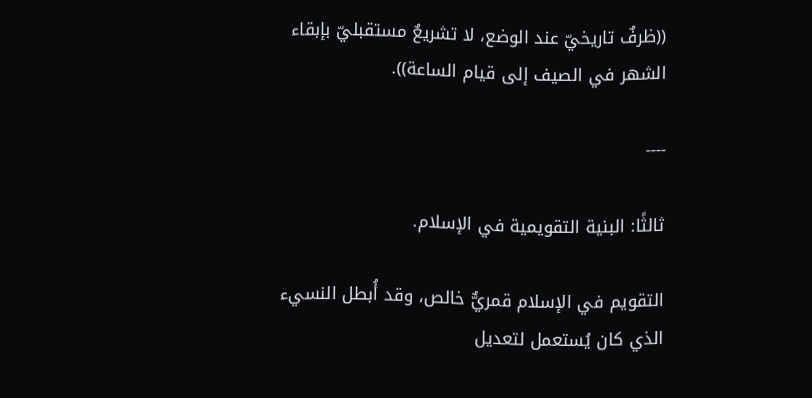((ظرفٌ تاريخيّ عند الوضع، لا تشريعٌ مستقبليّ بإبقاء الشهر في الصيف إلى قيام الساعة)).

----

ثالثًا: البنية التقويمية في الإسلام.

التقويم في الإسلام قمريٌّ خالص، وقد أُبطل النسيء الذي كان يُستعمل لتعديل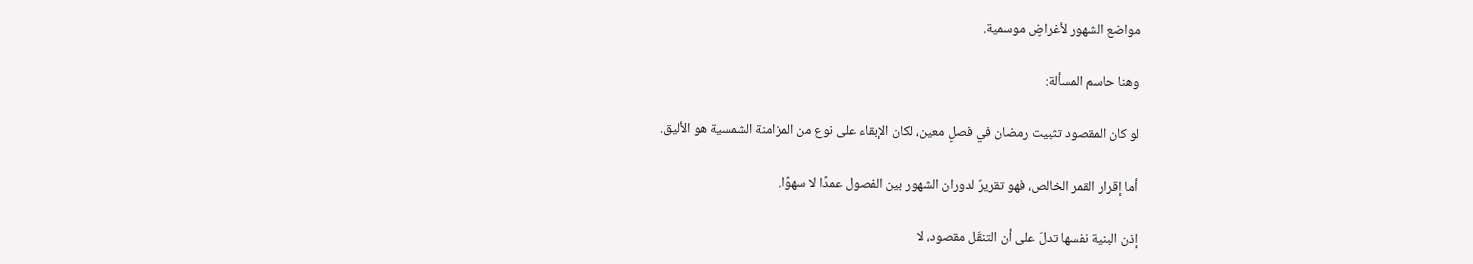مواضع الشهور لأغراضٍ موسمية.

وهنا حاسم المسألة:

لو كان المقصود تثبيت رمضان في فصلٍ معين، لكان الإبقاء على نوع من المزامنة الشمسية هو الأليق.

أما إقرار القمر الخالص، فهو تقريرٌ لدوران الشهور بين الفصول عمدًا لا سهوًا.

إذن البنية نفسها تدلّ على أن التنقّل مقصود، لا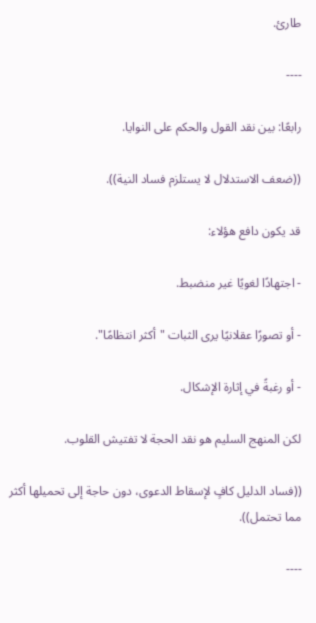طارئ.

----

رابعًا: بين نقد القول والحكم على النوايا.

((ضعف الاستدلال لا يستلزم فساد النية)).

قد يكون دافع هؤلاء:

- اجتهادًا لغويًا غير منضبط.

- أو تصورًا عقلانيًا يرى الثبات "أكثر انتظامًا".

- أو رغبةً في إثارة الإشكال.

لكن المنهج السليم هو نقد الحجة لا تفتيش القلوب.

((فساد الدليل كافٍ لإسقاط الدعوى، دون حاجة إلى تحميلها أكثر مما تحتمل)).

----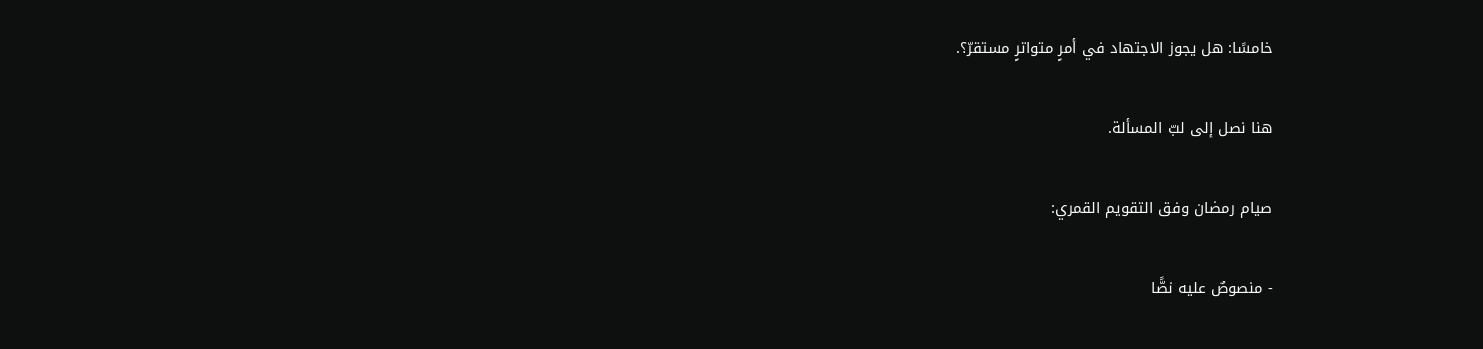خامسًا: هل يجوز الاجتهاد في أمرٍ متواترٍ مستقرّ؟.

هنا نصل إلى لبّ المسألة.

صيام رمضان وفق التقويم القمري:

- منصوصٌ عليه نصًّا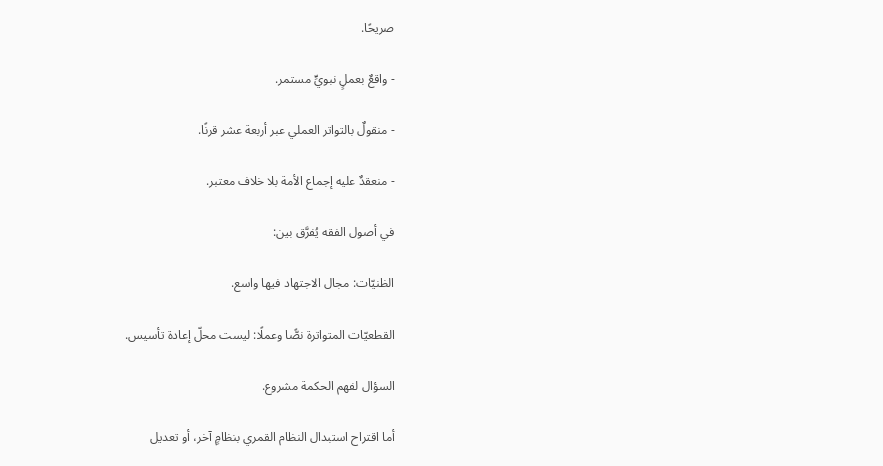صريحًا.

- واقعٌ بعملٍ نبويٍّ مستمر.

- منقولٌ بالتواتر العملي عبر أربعة عشر قرنًا.

- منعقدٌ عليه إجماع الأمة بلا خلاف معتبر.

في أصول الفقه يُفرَّق بين:

الظنيّات: مجال الاجتهاد فيها واسع.

القطعيّات المتواترة نصًّا وعملًا: ليست محلّ إعادة تأسيس.

السؤال لفهم الحكمة مشروع.

أما اقتراح استبدال النظام القمري بنظامٍ آخر، أو تعديل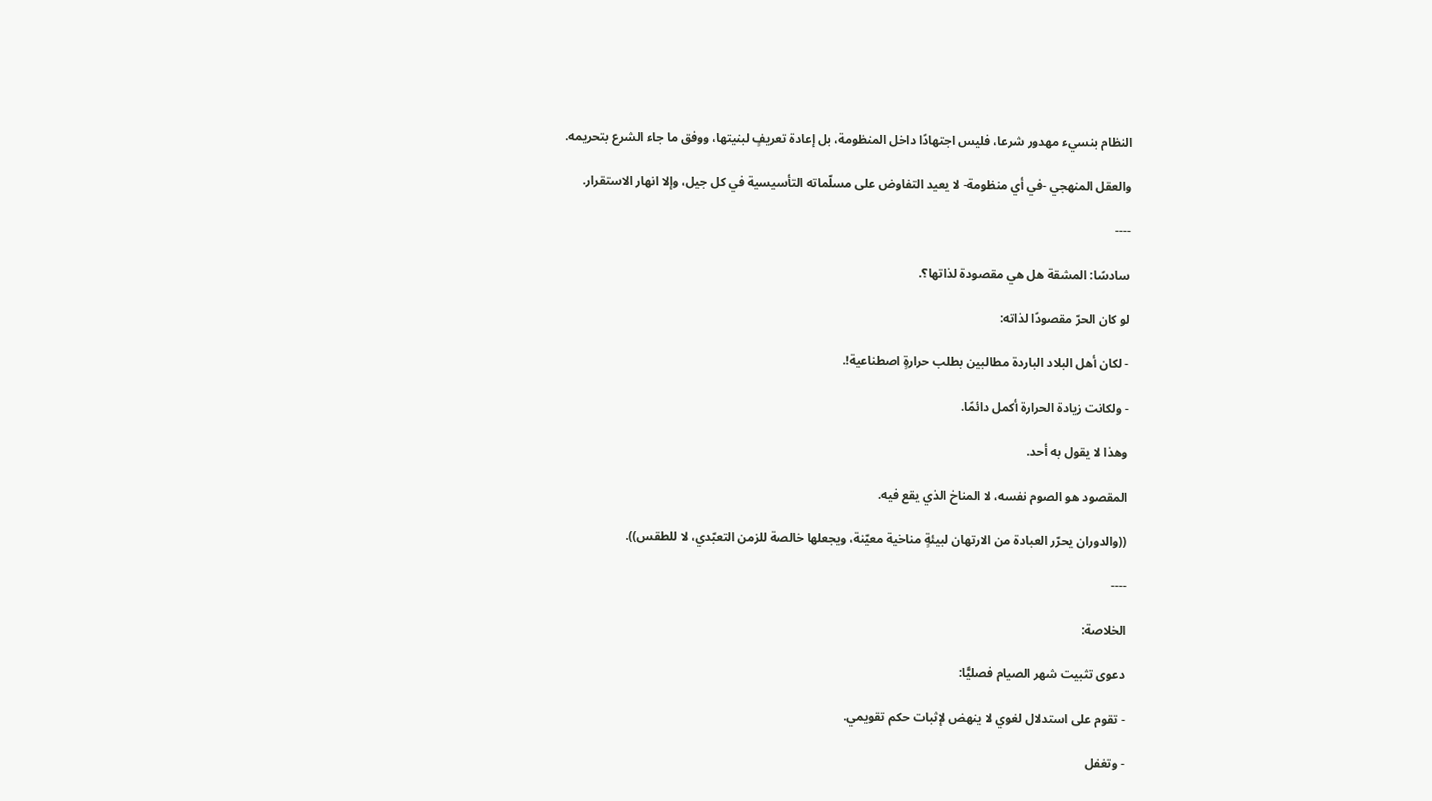النظام بنسيء مهدور شرعا، فليس اجتهادًا داخل المنظومة، بل إعادة تعريفٍ لبنيتها، ووفق ما جاء الشرع بتحريمه.

والعقل المنهجي -في أي منظومة- لا يعيد التفاوض على مسلّماته التأسيسية في كل جيل، وإلا انهار الاستقرار.

----

سادسًا: المشقة هل هي مقصودة لذاتها؟.

لو كان الحرّ مقصودًا لذاته:

- لكان أهل البلاد الباردة مطالبين بطلب حرارةٍ اصطناعية!.

- ولكانت زيادة الحرارة أكمل دائمًا.

وهذا لا يقول به أحد.

المقصود هو الصوم نفسه، لا المناخ الذي يقع فيه.

((والدوران يحرّر العبادة من الارتهان لبيئةٍ مناخية معيّنة، ويجعلها خالصة للزمن التعبّدي، لا للطقس)).

----

الخلاصة:

دعوى تثبيت شهر الصيام فصليًّا:

- تقوم على استدلال لغوي لا ينهض لإثبات حكم تقويمي.

- وتغفل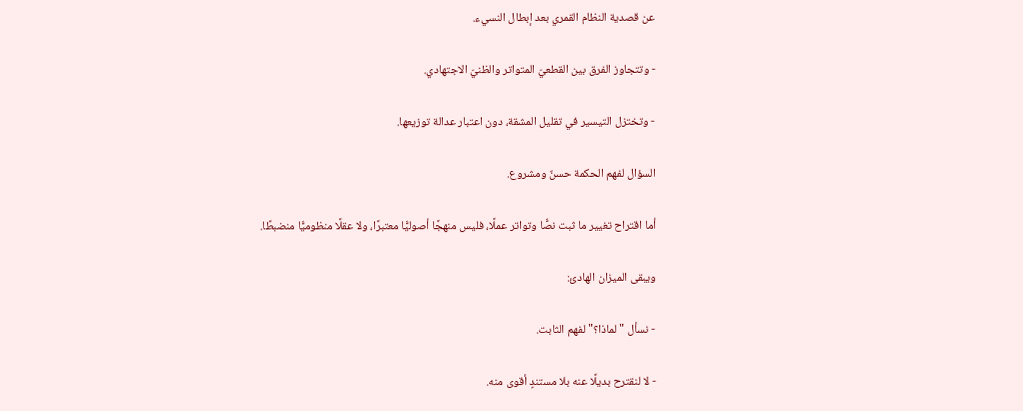عن قصدية النظام القمري بعد إبطال النسيء.

- وتتجاوز الفرق بين القطعيّ المتواتر والظنيّ الاجتهادي.

- وتختزل التيسير في تقليل المشقة، دون اعتبار عدالة توزيعها.

السؤال لفهم الحكمة حسنٌ ومشروع.

أما اقتراح تغيير ما ثبت نصًّا وتواتر عملًا، فليس منهجًا أصوليًّا معتبرًا، ولا عقلًا منظوميًّا منضبطًا.

ويبقى الميزان الهادئ:

- نسأل "لماذا؟" لفهم الثابت.

- لا لنقترح بديلًا عنه بلا مستندٍ أقوى منه.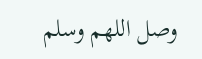وصل اللهم وسلم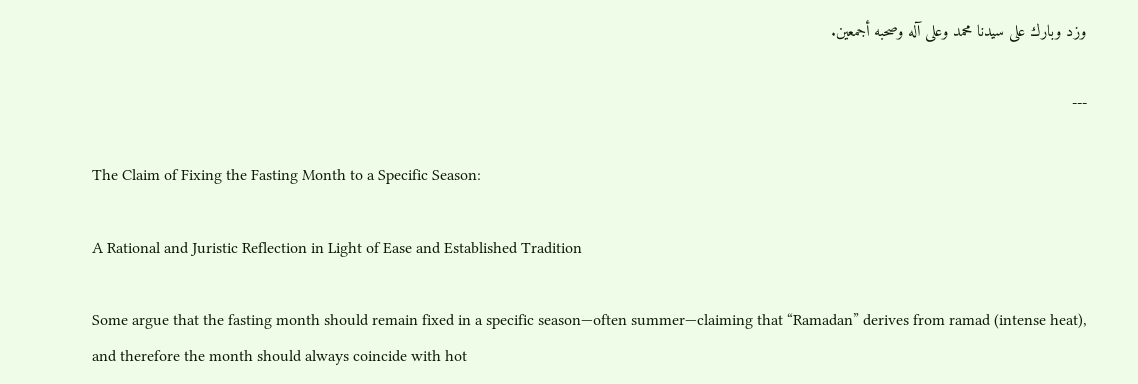وزد وبارك على سيدنا محمد وعلى آله وصحبه أجمعين.

---

The Claim of Fixing the Fasting Month to a Specific Season:

A Rational and Juristic Reflection in Light of Ease and Established Tradition

Some argue that the fasting month should remain fixed in a specific season—often summer—claiming that “Ramadan” derives from ramad (intense heat), and therefore the month should always coincide with hot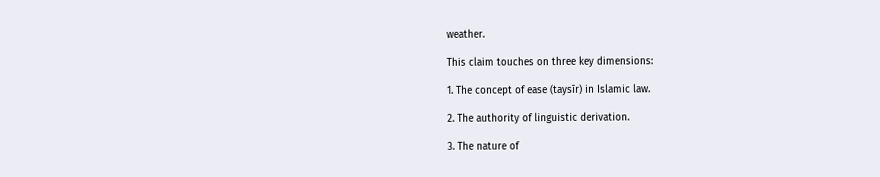weather.

This claim touches on three key dimensions:

1. The concept of ease (taysīr) in Islamic law.

2. The authority of linguistic derivation.

3. The nature of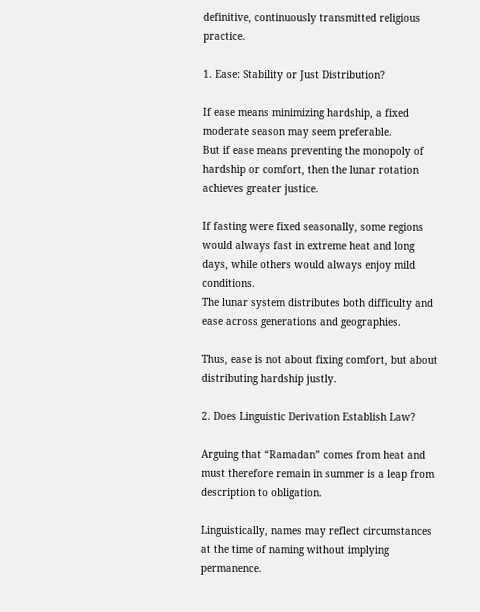definitive, continuously transmitted religious practice.

1. Ease: Stability or Just Distribution?

If ease means minimizing hardship, a fixed moderate season may seem preferable.
But if ease means preventing the monopoly of hardship or comfort, then the lunar rotation achieves greater justice.

If fasting were fixed seasonally, some regions would always fast in extreme heat and long days, while others would always enjoy mild conditions.
The lunar system distributes both difficulty and ease across generations and geographies.

Thus, ease is not about fixing comfort, but about distributing hardship justly.

2. Does Linguistic Derivation Establish Law?

Arguing that “Ramadan” comes from heat and must therefore remain in summer is a leap from description to obligation.

Linguistically, names may reflect circumstances at the time of naming without implying permanence.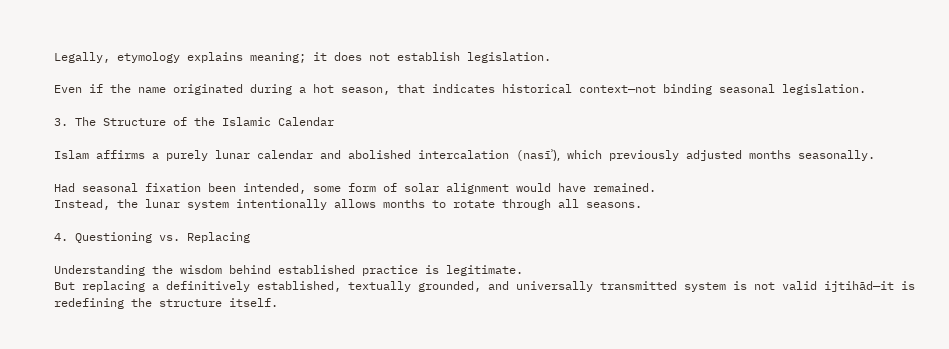Legally, etymology explains meaning; it does not establish legislation.

Even if the name originated during a hot season, that indicates historical context—not binding seasonal legislation.

3. The Structure of the Islamic Calendar

Islam affirms a purely lunar calendar and abolished intercalation (nasīʾ), which previously adjusted months seasonally.

Had seasonal fixation been intended, some form of solar alignment would have remained.
Instead, the lunar system intentionally allows months to rotate through all seasons.

4. Questioning vs. Replacing

Understanding the wisdom behind established practice is legitimate.
But replacing a definitively established, textually grounded, and universally transmitted system is not valid ijtihād—it is redefining the structure itself.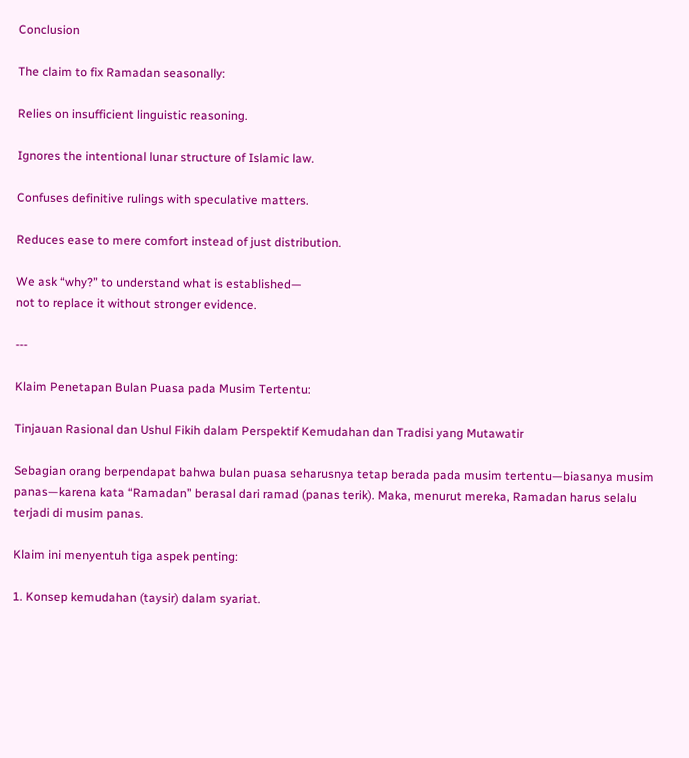Conclusion

The claim to fix Ramadan seasonally:

Relies on insufficient linguistic reasoning.

Ignores the intentional lunar structure of Islamic law.

Confuses definitive rulings with speculative matters.

Reduces ease to mere comfort instead of just distribution.

We ask “why?” to understand what is established—
not to replace it without stronger evidence.

---

Klaim Penetapan Bulan Puasa pada Musim Tertentu:

Tinjauan Rasional dan Ushul Fikih dalam Perspektif Kemudahan dan Tradisi yang Mutawatir

Sebagian orang berpendapat bahwa bulan puasa seharusnya tetap berada pada musim tertentu—biasanya musim panas—karena kata “Ramadan” berasal dari ramad (panas terik). Maka, menurut mereka, Ramadan harus selalu terjadi di musim panas.

Klaim ini menyentuh tiga aspek penting:

1. Konsep kemudahan (taysir) dalam syariat.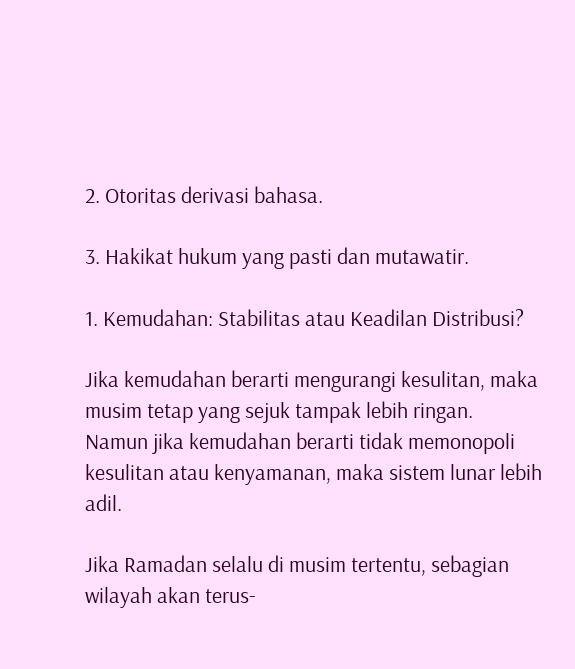2. Otoritas derivasi bahasa.

3. Hakikat hukum yang pasti dan mutawatir.

1. Kemudahan: Stabilitas atau Keadilan Distribusi?

Jika kemudahan berarti mengurangi kesulitan, maka musim tetap yang sejuk tampak lebih ringan.
Namun jika kemudahan berarti tidak memonopoli kesulitan atau kenyamanan, maka sistem lunar lebih adil.

Jika Ramadan selalu di musim tertentu, sebagian wilayah akan terus-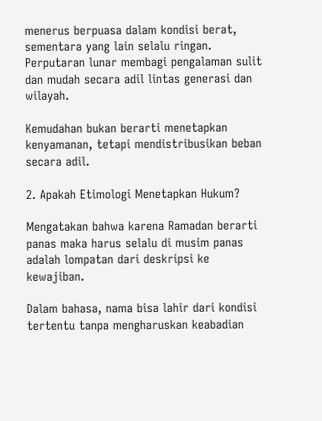menerus berpuasa dalam kondisi berat, sementara yang lain selalu ringan.
Perputaran lunar membagi pengalaman sulit dan mudah secara adil lintas generasi dan wilayah.

Kemudahan bukan berarti menetapkan kenyamanan, tetapi mendistribusikan beban secara adil.

2. Apakah Etimologi Menetapkan Hukum?

Mengatakan bahwa karena Ramadan berarti panas maka harus selalu di musim panas adalah lompatan dari deskripsi ke kewajiban.

Dalam bahasa, nama bisa lahir dari kondisi tertentu tanpa mengharuskan keabadian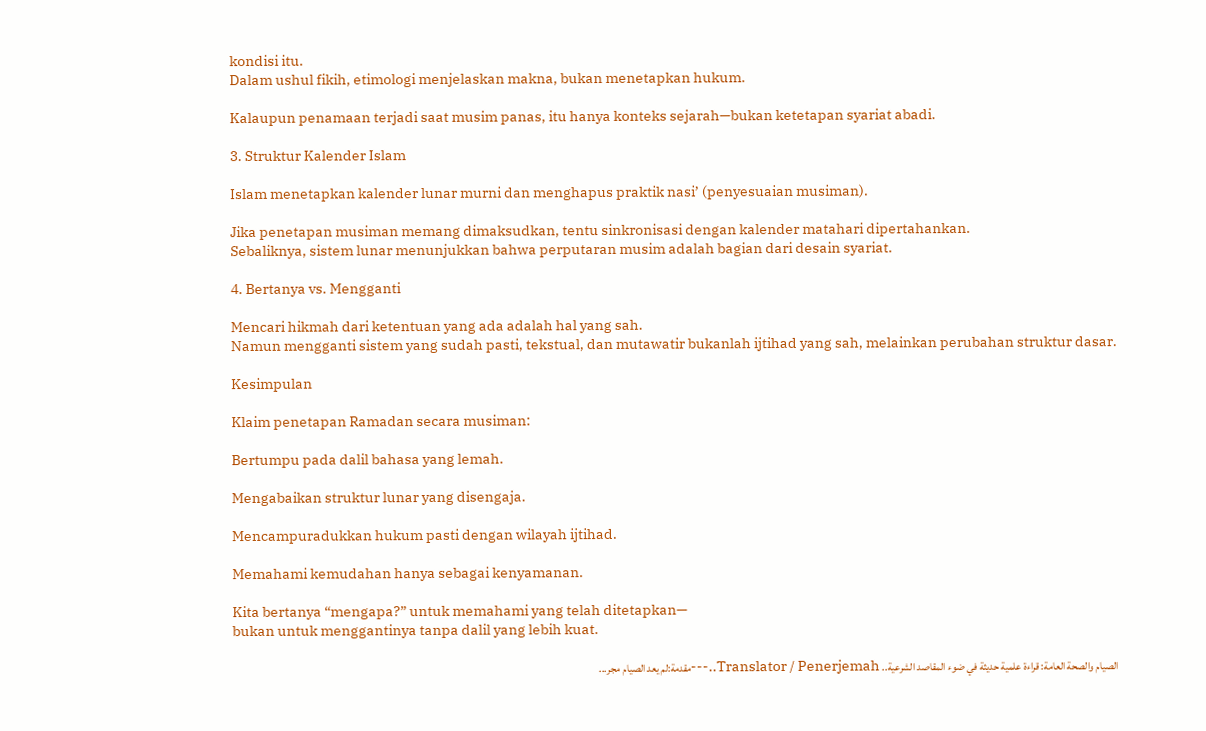kondisi itu.
Dalam ushul fikih, etimologi menjelaskan makna, bukan menetapkan hukum.

Kalaupun penamaan terjadi saat musim panas, itu hanya konteks sejarah—bukan ketetapan syariat abadi.

3. Struktur Kalender Islam

Islam menetapkan kalender lunar murni dan menghapus praktik nasi’ (penyesuaian musiman).

Jika penetapan musiman memang dimaksudkan, tentu sinkronisasi dengan kalender matahari dipertahankan.
Sebaliknya, sistem lunar menunjukkan bahwa perputaran musim adalah bagian dari desain syariat.

4. Bertanya vs. Mengganti

Mencari hikmah dari ketentuan yang ada adalah hal yang sah.
Namun mengganti sistem yang sudah pasti, tekstual, dan mutawatir bukanlah ijtihad yang sah, melainkan perubahan struktur dasar.

Kesimpulan

Klaim penetapan Ramadan secara musiman:

Bertumpu pada dalil bahasa yang lemah.

Mengabaikan struktur lunar yang disengaja.

Mencampuradukkan hukum pasti dengan wilayah ijtihad.

Memahami kemudahan hanya sebagai kenyamanan.

Kita bertanya “mengapa?” untuk memahami yang telah ditetapkan—
bukan untuk menggantinya tanpa dalil yang lebih kuat.

الصيام والصحة العامة: قراءة علمية حديثة في ضوء المقاصد الشرعية.. Translator / Penerjemah..---مقدمة:لم يعد الصيام مجر...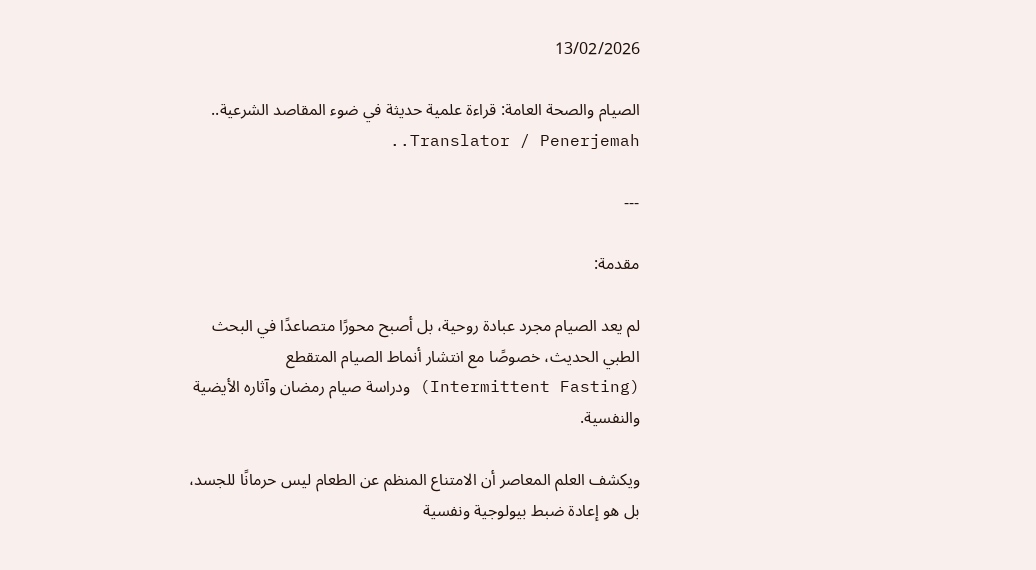13/02/2026

الصيام والصحة العامة: قراءة علمية حديثة في ضوء المقاصد الشرعية.. Translator / Penerjemah..

---

مقدمة:

لم يعد الصيام مجرد عبادة روحية، بل أصبح محورًا متصاعدًا في البحث الطبي الحديث، خصوصًا مع انتشار أنماط الصيام المتقطع (Intermittent Fasting) ودراسة صيام رمضان وآثاره الأيضية والنفسية.

ويكشف العلم المعاصر أن الامتناع المنظم عن الطعام ليس حرمانًا للجسد، بل هو إعادة ضبط بيولوجية ونفسية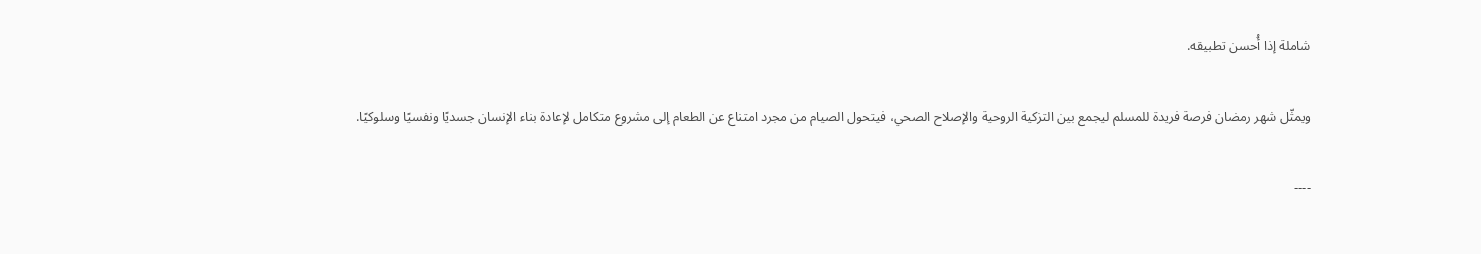شاملة إذا أُحسن تطبيقه.

ويمثّل شهر رمضان فرصة فريدة للمسلم ليجمع بين التزكية الروحية والإصلاح الصحي، فيتحول الصيام من مجرد امتناع عن الطعام إلى مشروع متكامل لإعادة بناء الإنسان جسديًا ونفسيًا وسلوكيًا.

----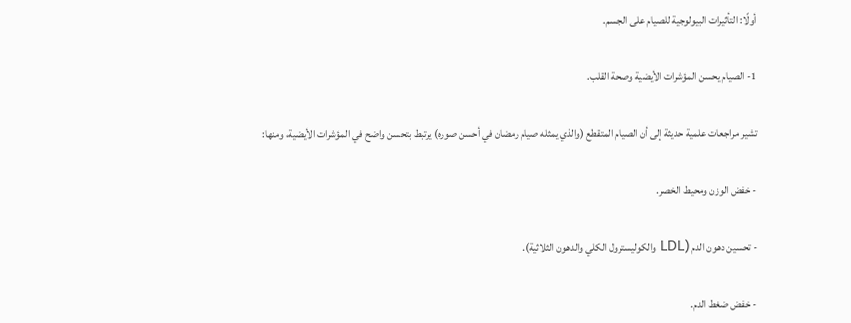أولًا: التأثيرات البيولوجية للصيام على الجسم.

1- الصيام يحسن المؤشرات الأيضية وصحة القلب.

تشير مراجعات علمية حديثة إلى أن الصيام المتقطع (والذي يمثله صيام رمضان في أحسن صوره) يرتبط بتحسن واضح في المؤشرات الأيضية، ومنها:

- خفض الوزن ومحيط الخصر.

- تحسين دهون الدم (LDL والكوليسترول الكلي والدهون الثلاثية).

- خفض ضغط الدم.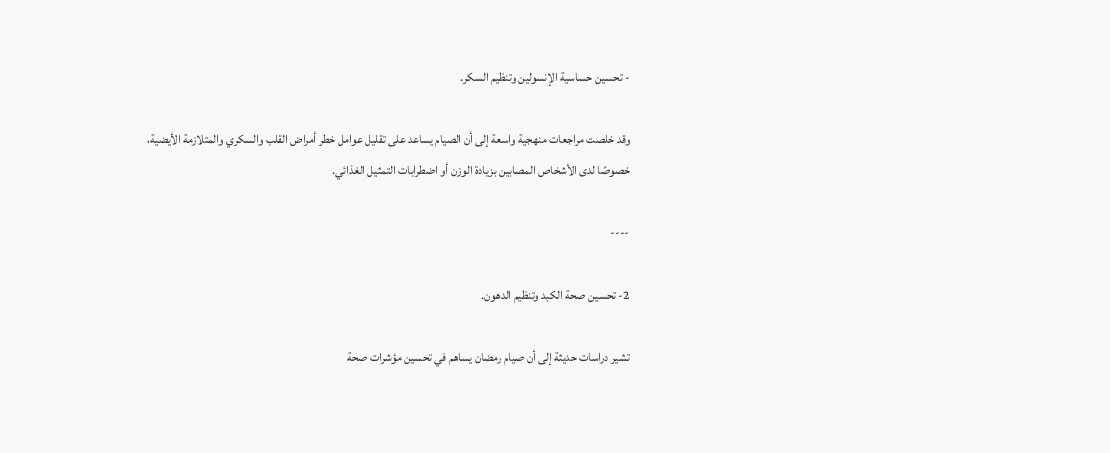- تحسين حساسية الإنسولين وتنظيم السكر.

وقد خلصت مراجعات منهجية واسعة إلى أن الصيام يساعد على تقليل عوامل خطر أمراض القلب والسكري والمتلازمة الأيضية، خصوصًا لدى الأشخاص المصابين بزيادة الوزن أو اضطرابات التمثيل الغذائي.

----

2- تحسين صحة الكبد وتنظيم الدهون.

تشير دراسات حديثة إلى أن صيام رمضان يساهم في تحسين مؤشرات صحة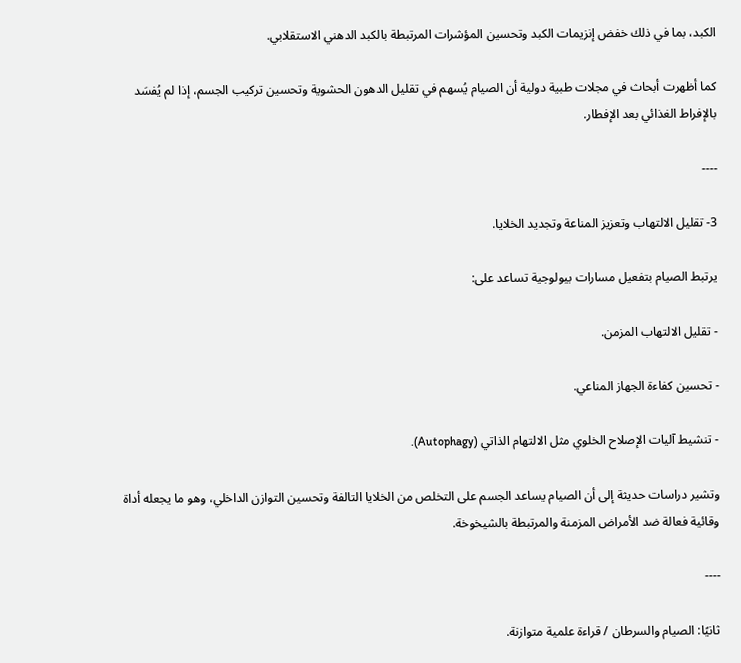الكبد، بما في ذلك خفض إنزيمات الكبد وتحسين المؤشرات المرتبطة بالكبد الدهني الاستقلابي.

كما أظهرت أبحاث في مجلات طبية دولية أن الصيام يُسهم في تقليل الدهون الحشوية وتحسين تركيب الجسم، إذا لم يُفسَد بالإفراط الغذائي بعد الإفطار.

----

3- تقليل الالتهاب وتعزيز المناعة وتجديد الخلايا.

يرتبط الصيام بتفعيل مسارات بيولوجية تساعد على:

- تقليل الالتهاب المزمن.

- تحسين كفاءة الجهاز المناعي.

- تنشيط آليات الإصلاح الخلوي مثل الالتهام الذاتي (Autophagy).

وتشير دراسات حديثة إلى أن الصيام يساعد الجسم على التخلص من الخلايا التالفة وتحسين التوازن الداخلي، وهو ما يجعله أداة وقائية فعالة ضد الأمراض المزمنة والمرتبطة بالشيخوخة.

----

ثانيًا: الصيام والسرطان / قراءة علمية متوازنة.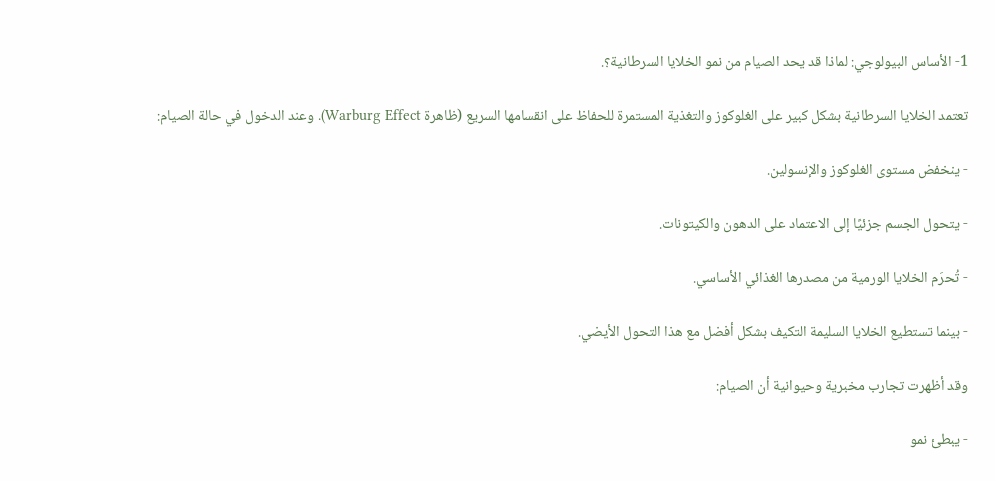1- الأساس البيولوجي: لماذا قد يحد الصيام من نمو الخلايا السرطانية؟.

تعتمد الخلايا السرطانية بشكل كبير على الغلوكوز والتغذية المستمرة للحفاظ على انقسامها السريع (ظاهرة Warburg Effect). وعند الدخول في حالة الصيام:

- ينخفض مستوى الغلوكوز والإنسولين.

- يتحول الجسم جزئيًا إلى الاعتماد على الدهون والكيتونات.

- تُحرَم الخلايا الورمية من مصدرها الغذائي الأساسي.

- بينما تستطيع الخلايا السليمة التكيف بشكل أفضل مع هذا التحول الأيضي.

وقد أظهرت تجارب مخبرية وحيوانية أن الصيام:

- يبطئ نمو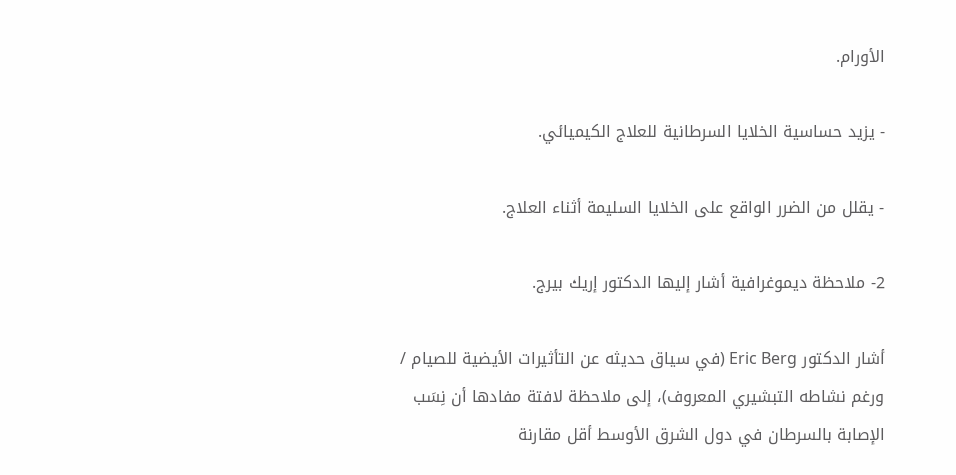الأورام.

- يزيد حساسية الخلايا السرطانية للعلاج الكيميائي.

- يقلل من الضرر الواقع على الخلايا السليمة أثناء العلاج.

2- ملاحظة ديموغرافية أشار إليها الدكتور إريك بيرج.

أشار الدكتور Eric Berg (في سياق حديثه عن التأثيرات الأيضية للصيام / ورغم نشاطه التبشيري المعروف)، إلى ملاحظة لافتة مفادها أن نِسَب الإصابة بالسرطان في دول الشرق الأوسط أقل مقارنة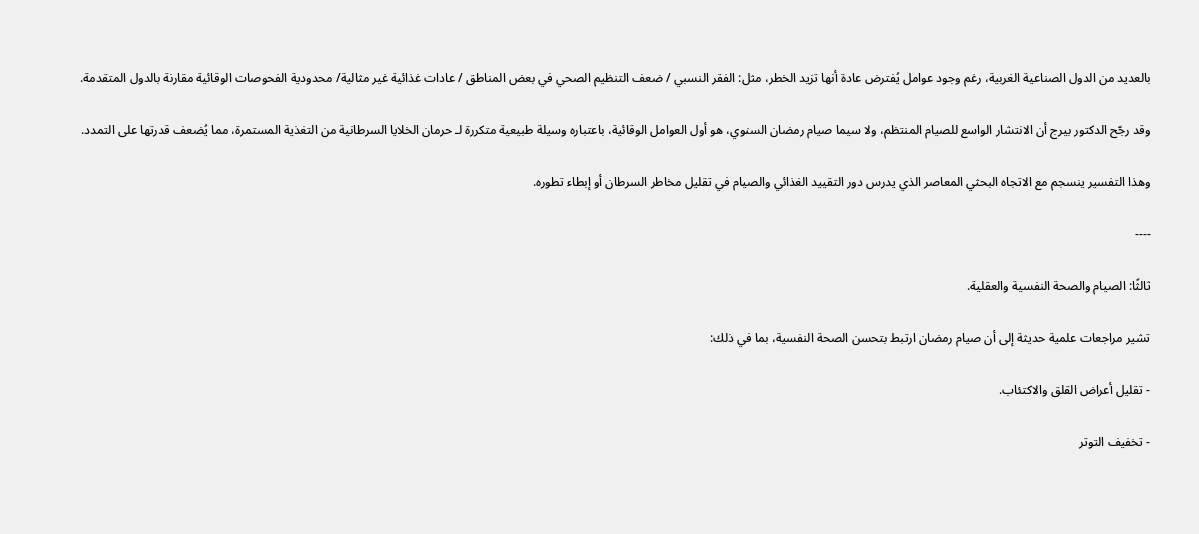بالعديد من الدول الصناعية الغربية، رغم وجود عوامل يُفترض عادة أنها تزيد الخطر، مثل: الفقر النسبي / ضعف التنظيم الصحي في بعض المناطق / عادات غذائية غير مثالية/ محدودية الفحوصات الوقائية مقارنة بالدول المتقدمة.

وقد رجّح الدكتور بيرج أن الانتشار الواسع للصيام المنتظم، ولا سيما صيام رمضان السنوي، هو أول العوامل الوقائية، باعتباره وسيلة طبيعية متكررة لـ حرمان الخلايا السرطانية من التغذية المستمرة، مما يُضعف قدرتها على التمدد.

وهذا التفسير ينسجم مع الاتجاه البحثي المعاصر الذي يدرس دور التقييد الغذائي والصيام في تقليل مخاطر السرطان أو إبطاء تطوره.

----

ثالثًا: الصيام والصحة النفسية والعقلية.

تشير مراجعات علمية حديثة إلى أن صيام رمضان ارتبط بتحسن الصحة النفسية، بما في ذلك:

- تقليل أعراض القلق والاكتئاب.

- تخفيف التوتر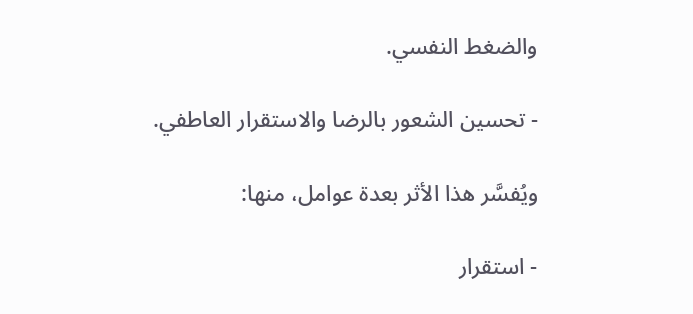والضغط النفسي.

- تحسين الشعور بالرضا والاستقرار العاطفي.

ويُفسَّر هذا الأثر بعدة عوامل، منها:

- استقرار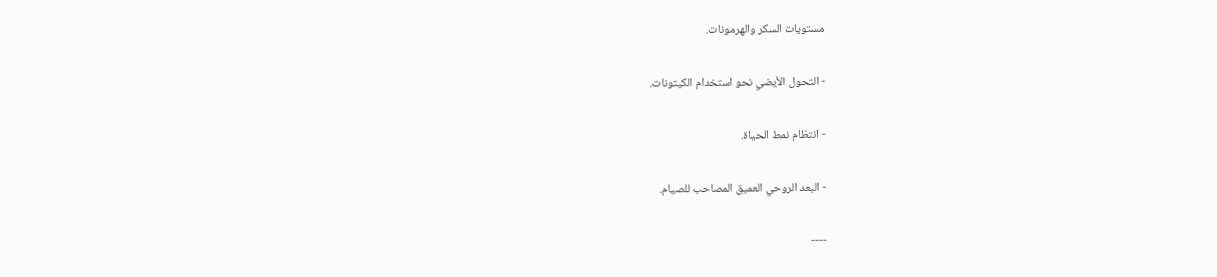مستويات السكر والهرمونات.

- التحول الأيضي نحو استخدام الكيتونات.

- انتظام نمط الحياة.

- البعد الروحي العميق المصاحب للصيام.

----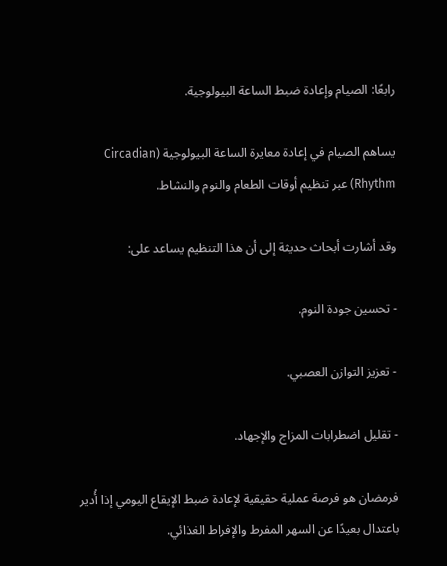رابعًا: الصيام وإعادة ضبط الساعة البيولوجية.

يساهم الصيام في إعادة معايرة الساعة البيولوجية (Circadian Rhythm) عبر تنظيم أوقات الطعام والنوم والنشاط.

وقد أشارت أبحاث حديثة إلى أن هذا التنظيم يساعد على:

- تحسين جودة النوم.

- تعزيز التوازن العصبي.

- تقليل اضطرابات المزاج والإجهاد.

فرمضان هو فرصة عملية حقيقية لإعادة ضبط الإيقاع اليومي إذا أُدير باعتدال بعيدًا عن السهر المفرط والإفراط الغذائي.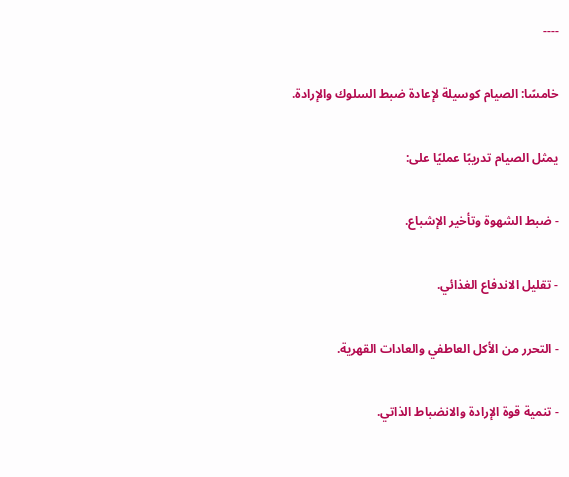----

خامسًا: الصيام كوسيلة لإعادة ضبط السلوك والإرادة.

يمثل الصيام تدريبًا عمليًا على:

- ضبط الشهوة وتأخير الإشباع.

- تقليل الاندفاع الغذائي.

- التحرر من الأكل العاطفي والعادات القهرية.

- تنمية قوة الإرادة والانضباط الذاتي.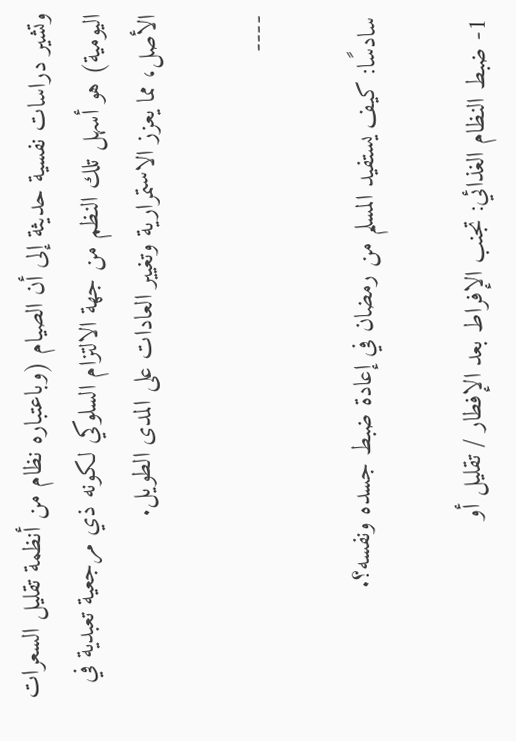وتشير دراسات نفسية حديثة إلى أن الصيام (وباعتباره نظام من أنظمة تقليل السعرات اليومية) هو أسهل تلك النظم من جهة الالتزام السلوكي لكونه ذي مرجعية تعبدية في الأصل، مما يعزز الاستمرارية وتغيير العادات على المدى الطويل.

----

سادسًا: كيف يستفيد المسلم من رمضان في إعادة ضبط جسده ونفسه؟.

1- ضبط النظام الغذائي: تجنب الإفراط بعد الإفطار / تقليل أو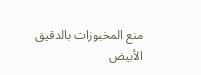منع المخبوزات بالدقيق الأبيض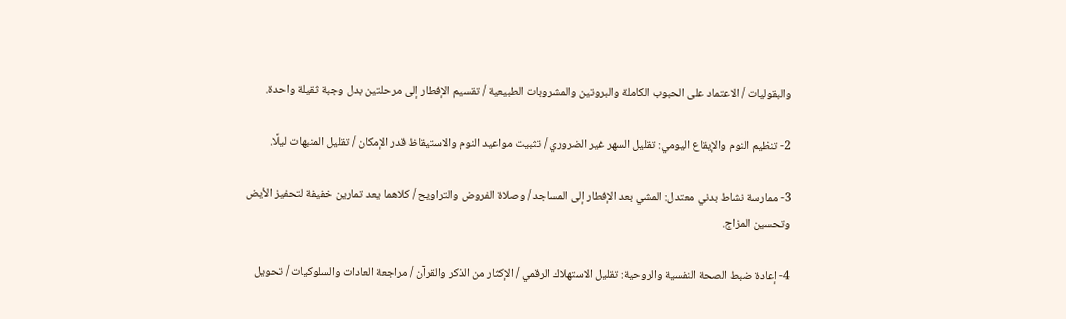والبقوليات / الاعتماد على الحبوب الكاملة والبروتين والمشروبات الطبيعية / تقسيم الإفطار إلى مرحلتين بدل وجبة ثقيلة واحدة.

2- تنظيم النوم والإيقاع اليومي: تقليل السهر غير الضروري / تثبيت مواعيد النوم والاستيقاظ قدر الإمكان / تقليل المنبهات ليلًا.

3- ممارسة نشاط بدني معتدل: المشي بعد الإفطار إلى المساجد / وصلاة الفروض والتراويح / كلاهما يعد تمارين خفيفة لتحفيز الأيض وتحسين المزاج.

4- إعادة ضبط الصحة النفسية والروحية: تقليل الاستهلاك الرقمي / الإكثار من الذكر والقرآن / مراجعة العادات والسلوكيات / تحويل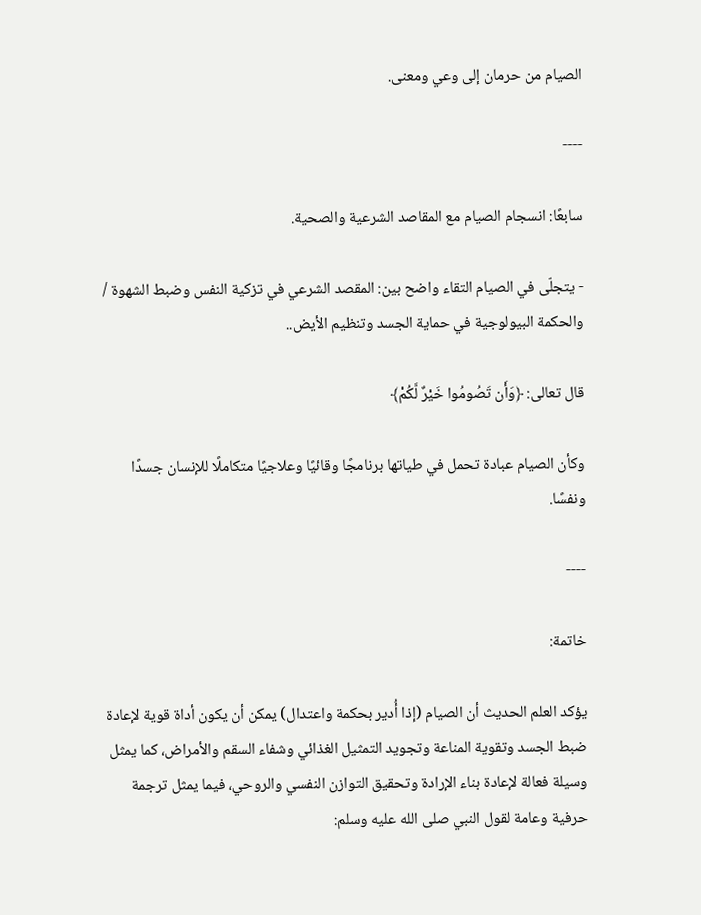الصيام من حرمان إلى وعي ومعنى.

----

سابعًا: انسجام الصيام مع المقاصد الشرعية والصحية.

- يتجلّى في الصيام التقاء واضح بين: المقصد الشرعي في تزكية النفس وضبط الشهوة / والحكمة البيولوجية في حماية الجسد وتنظيم الأيض..

قال تعالى: ﴿وَأَن تَصُومُوا خَيْرٌ لَّكُمْ﴾

وكأن الصيام عبادة تحمل في طياتها برنامجًا وقائيًا وعلاجيًا متكاملًا للإنسان جسدًا ونفسًا.

----

خاتمة:

يؤكد العلم الحديث أن الصيام (إذا أُدير بحكمة واعتدال) يمكن أن يكون أداة قوية لإعادة ضبط الجسد وتقوية المناعة وتجويد التمثيل الغذائي وشفاء السقم والأمراض، كما يمثل وسيلة فعالة لإعادة بناء الإرادة وتحقيق التوازن النفسي والروحي، فيما يمثل ترجمة حرفية وعامة لقول النبي صلى الله عليه وسلم: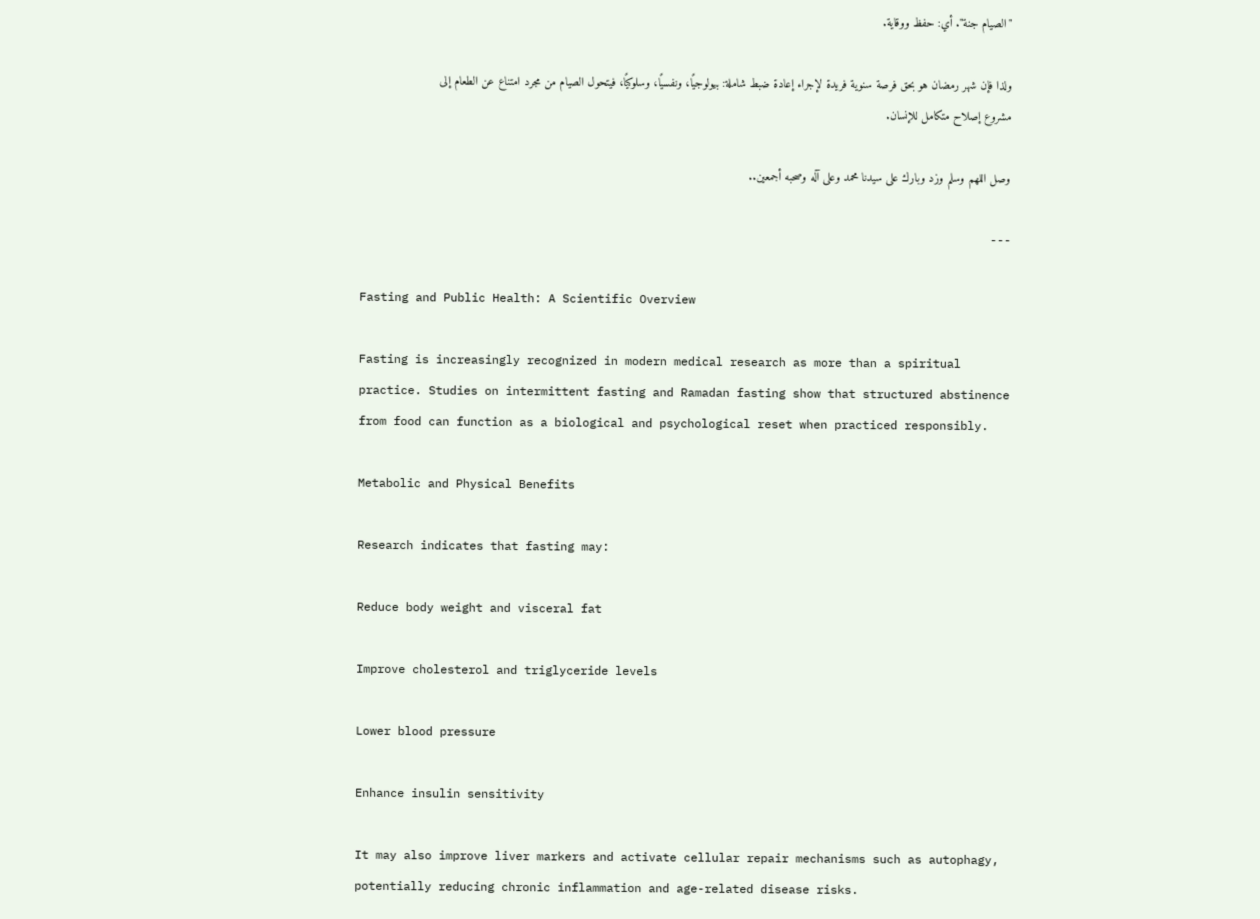"الصيام جنة". أي: حفظ ووقاية.

ولذا فإن شهر رمضان هو بحق فرصة سنوية فريدة لإجراء إعادة ضبط شاملة: بيولوجيًا، ونفسيًا، وسلوكيًا، فيتحول الصيام من مجرد امتناع عن الطعام إلى مشروع إصلاح متكامل للإنسان.

وصل اللهم وسلم وزد وبارك على سيدنا محمد وعلى آله وصحبه أجمعين..

---

Fasting and Public Health: A Scientific Overview

Fasting is increasingly recognized in modern medical research as more than a spiritual practice. Studies on intermittent fasting and Ramadan fasting show that structured abstinence from food can function as a biological and psychological reset when practiced responsibly.

Metabolic and Physical Benefits

Research indicates that fasting may:

Reduce body weight and visceral fat

Improve cholesterol and triglyceride levels

Lower blood pressure

Enhance insulin sensitivity

It may also improve liver markers and activate cellular repair mechanisms such as autophagy, potentially reducing chronic inflammation and age-related disease risks.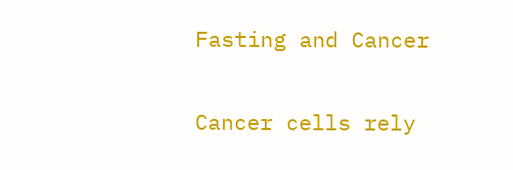Fasting and Cancer

Cancer cells rely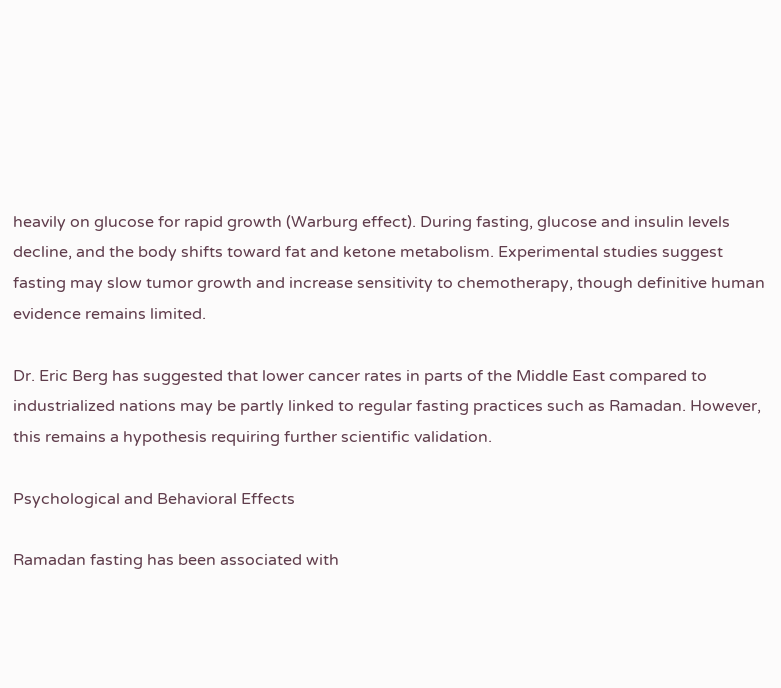heavily on glucose for rapid growth (Warburg effect). During fasting, glucose and insulin levels decline, and the body shifts toward fat and ketone metabolism. Experimental studies suggest fasting may slow tumor growth and increase sensitivity to chemotherapy, though definitive human evidence remains limited.

Dr. Eric Berg has suggested that lower cancer rates in parts of the Middle East compared to industrialized nations may be partly linked to regular fasting practices such as Ramadan. However, this remains a hypothesis requiring further scientific validation.

Psychological and Behavioral Effects

Ramadan fasting has been associated with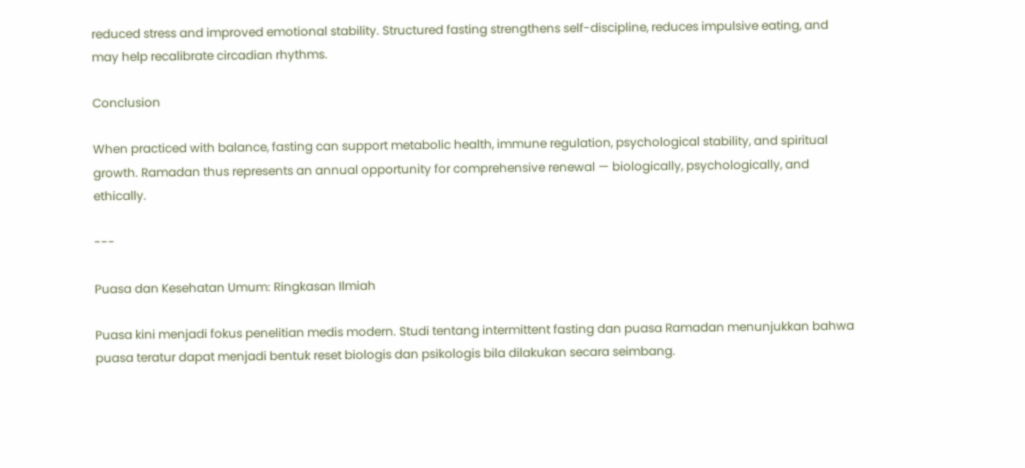reduced stress and improved emotional stability. Structured fasting strengthens self-discipline, reduces impulsive eating, and may help recalibrate circadian rhythms.

Conclusion

When practiced with balance, fasting can support metabolic health, immune regulation, psychological stability, and spiritual growth. Ramadan thus represents an annual opportunity for comprehensive renewal — biologically, psychologically, and ethically.

---

Puasa dan Kesehatan Umum: Ringkasan Ilmiah

Puasa kini menjadi fokus penelitian medis modern. Studi tentang intermittent fasting dan puasa Ramadan menunjukkan bahwa puasa teratur dapat menjadi bentuk reset biologis dan psikologis bila dilakukan secara seimbang.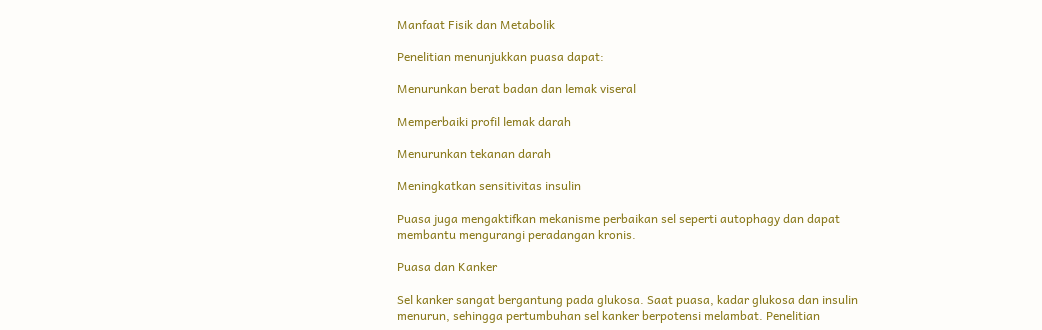Manfaat Fisik dan Metabolik

Penelitian menunjukkan puasa dapat:

Menurunkan berat badan dan lemak viseral

Memperbaiki profil lemak darah

Menurunkan tekanan darah

Meningkatkan sensitivitas insulin

Puasa juga mengaktifkan mekanisme perbaikan sel seperti autophagy dan dapat membantu mengurangi peradangan kronis.

Puasa dan Kanker

Sel kanker sangat bergantung pada glukosa. Saat puasa, kadar glukosa dan insulin menurun, sehingga pertumbuhan sel kanker berpotensi melambat. Penelitian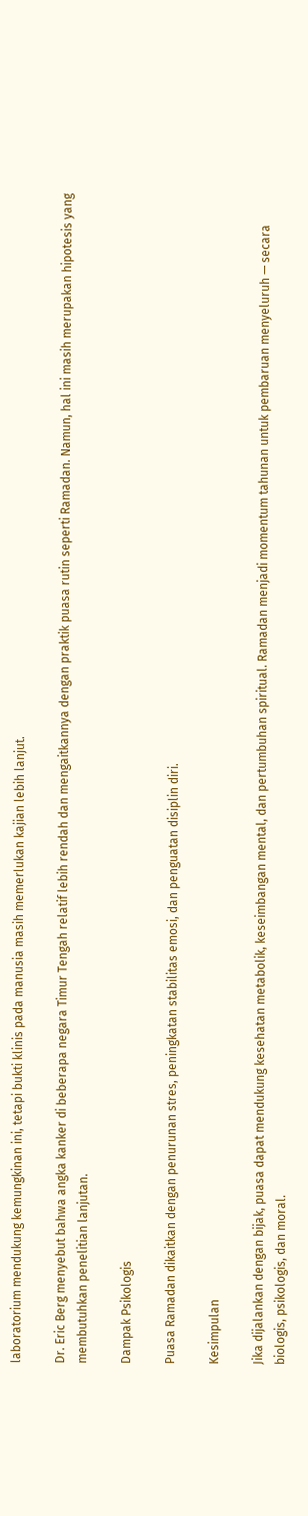laboratorium mendukung kemungkinan ini, tetapi bukti klinis pada manusia masih memerlukan kajian lebih lanjut.

Dr. Eric Berg menyebut bahwa angka kanker di beberapa negara Timur Tengah relatif lebih rendah dan mengaitkannya dengan praktik puasa rutin seperti Ramadan. Namun, hal ini masih merupakan hipotesis yang membutuhkan penelitian lanjutan.

Dampak Psikologis

Puasa Ramadan dikaitkan dengan penurunan stres, peningkatan stabilitas emosi, dan penguatan disiplin diri.

Kesimpulan

Jika dijalankan dengan bijak, puasa dapat mendukung kesehatan metabolik, keseimbangan mental, dan pertumbuhan spiritual. Ramadan menjadi momentum tahunan untuk pembaruan menyeluruh — secara biologis, psikologis, dan moral.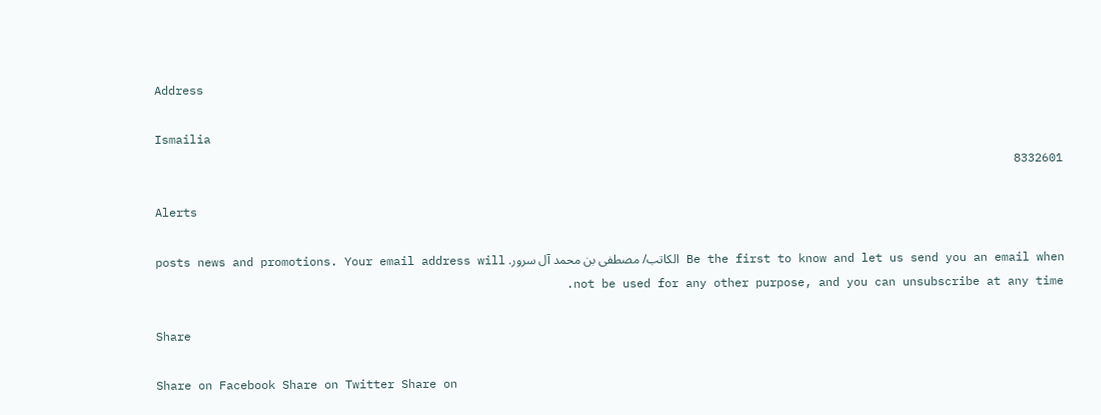Address

Ismailia
8332601

Alerts

Be the first to know and let us send you an email when الكاتب/ مصطفى بن محمد آل سرور. posts news and promotions. Your email address will not be used for any other purpose, and you can unsubscribe at any time.

Share

Share on Facebook Share on Twitter Share on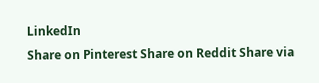LinkedIn
Share on Pinterest Share on Reddit Share via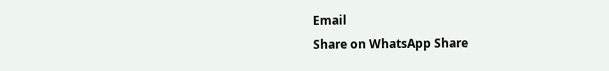Email
Share on WhatsApp Share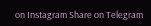on Instagram Share on Telegram